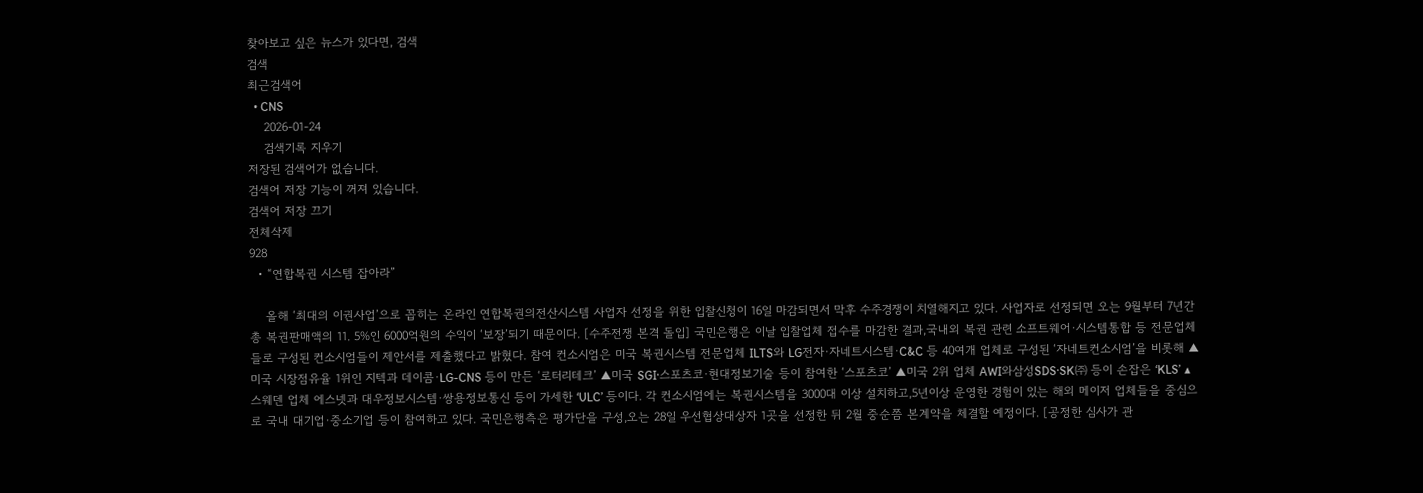찾아보고 싶은 뉴스가 있다면, 검색
검색
최근검색어
  • CNS
    2026-01-24
    검색기록 지우기
저장된 검색어가 없습니다.
검색어 저장 기능이 꺼져 있습니다.
검색어 저장 끄기
전체삭제
928
  • “연합복권 시스템 잡아라”

    올해 ‘최대의 이권사업’으로 꼽히는 온라인 연합복권의전산시스템 사업자 선정을 위한 입찰신청이 16일 마감되면서 막후 수주경쟁이 치열해지고 있다. 사업자로 선정되면 오는 9월부터 7년간 총 복권판매액의 11. 5%인 6000억원의 수익이 ‘보장’되기 때문이다. [수주전쟁 본격 돌입] 국민은행은 이날 입찰업체 접수를 마감한 결과,국내외 복권 관련 소프트웨어·시스템통합 등 전문업체들로 구성된 컨소시엄들이 제안서를 제출했다고 밝혔다. 참여 컨소시엄은 미국 복권시스템 전문업체 ILTS와 LG전자·자네트시스템·C&C 등 40여개 업체로 구성된 ‘자네트컨소시엄’을 비롯해 ▲미국 시장점유율 1위인 지텍과 데이콤·LG-CNS 등이 만든 ‘로터리테크’ ▲미국 SGI·스포츠코·현대정보기술 등이 참여한 ‘스포츠코’ ▲미국 2위 업체 AWI와삼성SDS·SK㈜ 등이 손잡은 ‘KLS’ ▲스웨덴 업체 에스넷과 대우정보시스템·쌍용정보통신 등이 가세한 ‘ULC’ 등이다. 각 컨소시엄에는 복권시스템을 3000대 이상 설치하고,5년이상 운영한 경험이 있는 해외 메이저 업체들을 중심으로 국내 대기업·중소기업 등이 참여하고 있다. 국민은행측은 평가단을 구성,오는 28일 우선협상대상자 1곳을 선정한 뒤 2월 중순쯤 본계약을 체결할 예정이다. [공정한 심사가 관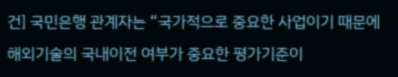건] 국민은행 관계자는 “국가적으로 중요한 사업이기 때문에 해외기술의 국내이전 여부가 중요한 평가기준이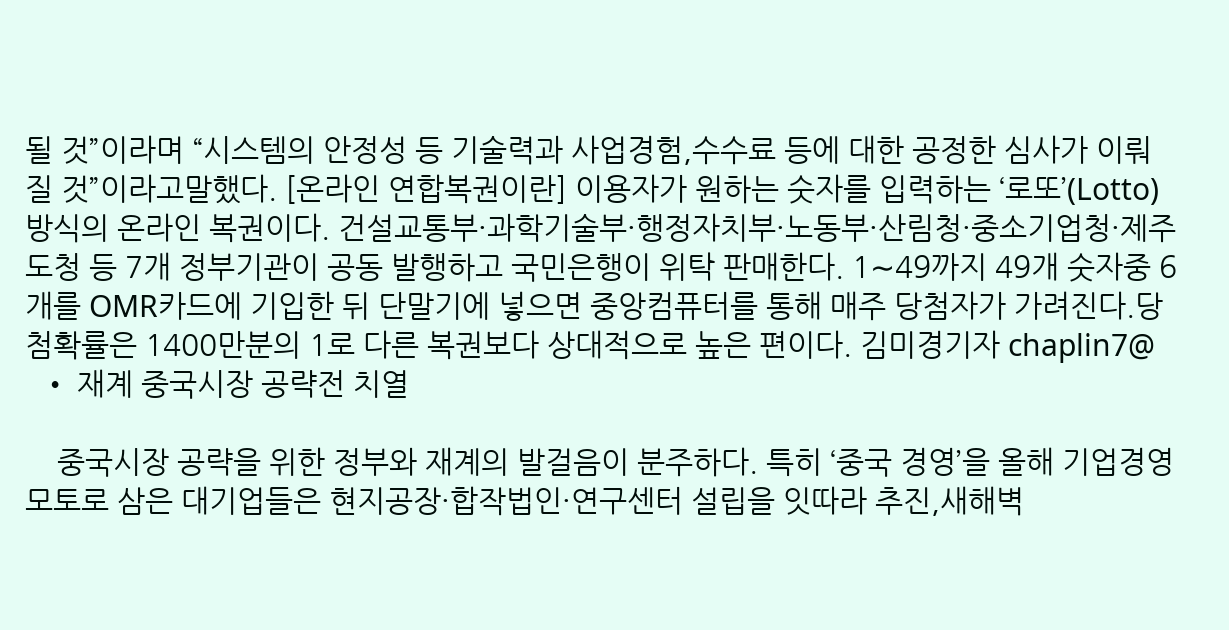될 것”이라며 “시스템의 안정성 등 기술력과 사업경험,수수료 등에 대한 공정한 심사가 이뤄질 것”이라고말했다. [온라인 연합복권이란] 이용자가 원하는 숫자를 입력하는 ‘로또’(Lotto)방식의 온라인 복권이다. 건설교통부·과학기술부·행정자치부·노동부·산림청·중소기업청·제주도청 등 7개 정부기관이 공동 발행하고 국민은행이 위탁 판매한다. 1∼49까지 49개 숫자중 6개를 OMR카드에 기입한 뒤 단말기에 넣으면 중앙컴퓨터를 통해 매주 당첨자가 가려진다.당첨확률은 1400만분의 1로 다른 복권보다 상대적으로 높은 편이다. 김미경기자 chaplin7@
  • 재계 중국시장 공략전 치열

    중국시장 공략을 위한 정부와 재계의 발걸음이 분주하다. 특히 ‘중국 경영’을 올해 기업경영 모토로 삼은 대기업들은 현지공장·합작법인·연구센터 설립을 잇따라 추진,새해벽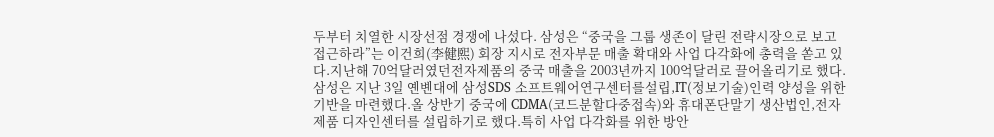두부터 치열한 시장선점 경쟁에 나섰다. 삼성은 “중국을 그룹 생존이 달린 전략시장으로 보고 접근하라”는 이건희(李健熙) 회장 지시로 전자부문 매출 확대와 사업 다각화에 총력을 쏟고 있다.지난해 70억달러였던전자제품의 중국 매출을 2003년까지 100억달러로 끌어올리기로 했다. 삼성은 지난 3일 옌볜대에 삼성SDS 소프트웨어연구센터를설립,IT(정보기술)인력 양성을 위한 기반을 마련했다.올 상반기 중국에 CDMA(코드분할다중접속)와 휴대폰단말기 생산법인,전자제품 디자인센터를 설립하기로 했다.특히 사업 다각화를 위한 방안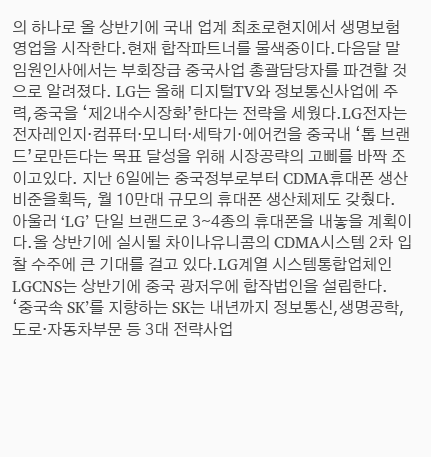의 하나로 올 상반기에 국내 업계 최초로현지에서 생명보험영업을 시작한다.현재 합작파트너를 물색중이다.다음달 말 임원인사에서는 부회장급 중국사업 총괄담당자를 파견할 것으로 알려졌다. LG는 올해 디지털TV와 정보통신사업에 주력,중국을 ‘제2내수시장화’한다는 전략을 세웠다.LG전자는 전자레인지·컴퓨터·모니터·세탁기·에어컨을 중국내 ‘톱 브랜드’로만든다는 목표 달성을 위해 시장공략의 고삐를 바짝 조이고있다. 지난 6일에는 중국정부로부터 CDMA휴대폰 생산비준을획득, 월 10만대 규모의 휴대폰 생산체제도 갖췄다. 아울러 ‘LG’ 단일 브랜드로 3∼4종의 휴대폰을 내놓을 계획이다.올 상반기에 실시될 차이나유니콤의 CDMA시스템 2차 입찰 수주에 큰 기대를 걸고 있다.LG계열 시스템통합업체인 LGCNS는 상반기에 중국 광저우에 합작법인을 설립한다. ‘중국속 SK’를 지향하는 SK는 내년까지 정보통신,생명공학,도로·자동차부문 등 3대 전략사업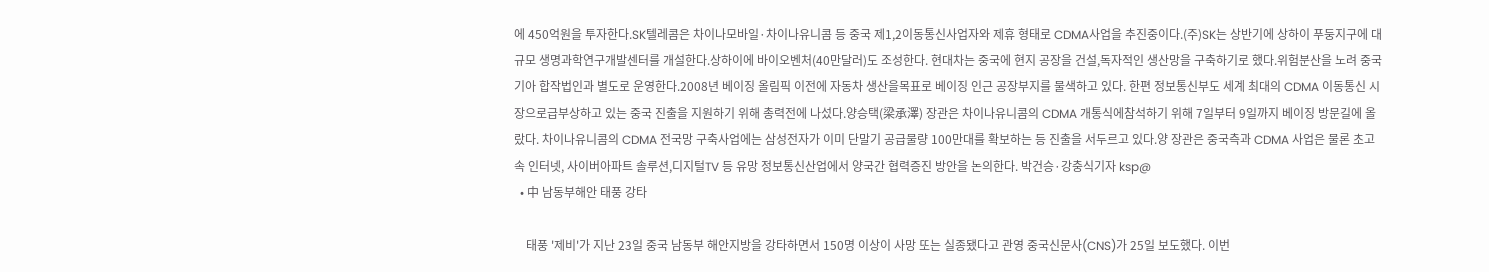에 450억원을 투자한다.SK텔레콤은 차이나모바일·차이나유니콤 등 중국 제1,2이동통신사업자와 제휴 형태로 CDMA사업을 추진중이다.(주)SK는 상반기에 상하이 푸둥지구에 대규모 생명과학연구개발센터를 개설한다.상하이에 바이오벤처(40만달러)도 조성한다. 현대차는 중국에 현지 공장을 건설,독자적인 생산망을 구축하기로 했다.위험분산을 노려 중국기아 합작법인과 별도로 운영한다.2008년 베이징 올림픽 이전에 자동차 생산을목표로 베이징 인근 공장부지를 물색하고 있다. 한편 정보통신부도 세계 최대의 CDMA 이동통신 시장으로급부상하고 있는 중국 진출을 지원하기 위해 총력전에 나섰다.양승택(梁承澤) 장관은 차이나유니콤의 CDMA 개통식에참석하기 위해 7일부터 9일까지 베이징 방문길에 올랐다. 차이나유니콤의 CDMA 전국망 구축사업에는 삼성전자가 이미 단말기 공급물량 100만대를 확보하는 등 진출을 서두르고 있다.양 장관은 중국측과 CDMA 사업은 물론 초고속 인터넷, 사이버아파트 솔루션,디지털TV 등 유망 정보통신산업에서 양국간 협력증진 방안을 논의한다. 박건승·강충식기자 ksp@
  • 中 남동부해안 태풍 강타

    태풍 '제비'가 지난 23일 중국 남동부 해안지방을 강타하면서 150명 이상이 사망 또는 실종됐다고 관영 중국신문사(CNS)가 25일 보도했다. 이번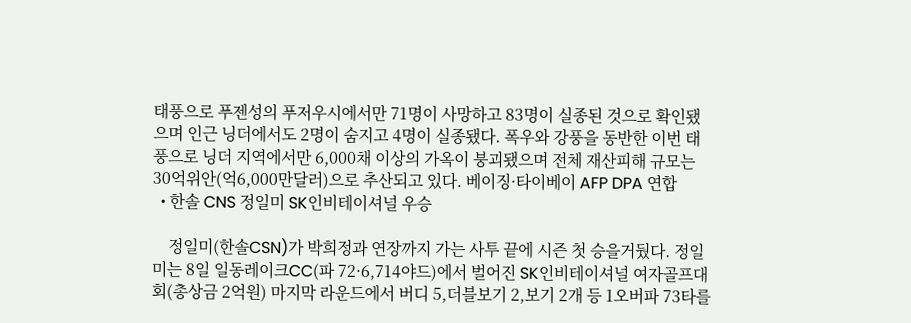태풍으로 푸젠성의 푸저우시에서만 71명이 사망하고 83명이 실종된 것으로 확인됐으며 인근 닝더에서도 2명이 숨지고 4명이 실종됐다. 폭우와 강풍을 동반한 이번 태풍으로 닝더 지역에서만 6,000채 이상의 가옥이 붕괴됐으며 전체 재산피해 규모는 30억위안(억6,000만달러)으로 추산되고 있다. 베이징·타이베이 AFP DPA 연합
  • 한솔 CNS 정일미 SK인비테이셔널 우승

    정일미(한솔CSN)가 박희정과 연장까지 가는 사투 끝에 시즌 첫 승을거뒀다. 정일미는 8일 일동레이크CC(파 72·6,714야드)에서 벌어진 SK인비테이셔널 여자골프대회(총상금 2억원) 마지막 라운드에서 버디 5,더블보기 2,보기 2개 등 1오버파 73타를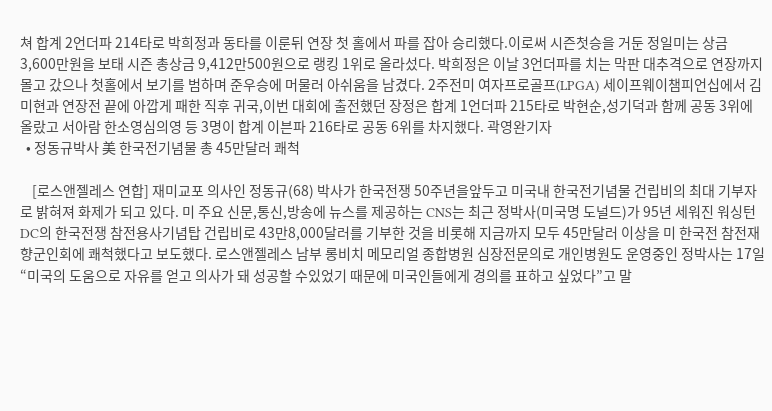쳐 합계 2언더파 214타로 박희정과 동타를 이룬뒤 연장 첫 홀에서 파를 잡아 승리했다.이로써 시즌첫승을 거둔 정일미는 상금 3,600만원을 보태 시즌 총상금 9,412만500원으로 랭킹 1위로 올라섰다. 박희정은 이날 3언더파를 치는 막판 대추격으로 연장까지 몰고 갔으나 첫홀에서 보기를 범하며 준우승에 머물러 아쉬움을 남겼다. 2주전미 여자프로골프(LPGA) 세이프웨이챔피언십에서 김미현과 연장전 끝에 아깝게 패한 직후 귀국,이번 대회에 출전했던 장정은 합계 1언더파 215타로 박현순,성기덕과 함께 공동 3위에 올랐고 서아람 한소영심의영 등 3명이 합계 이븐파 216타로 공동 6위를 차지했다. 곽영완기자
  • 정동규박사 美 한국전기념물 총 45만달러 쾌척

    [로스앤젤레스 연합] 재미교포 의사인 정동규(68) 박사가 한국전쟁 50주년을앞두고 미국내 한국전기념물 건립비의 최대 기부자로 밝혀져 화제가 되고 있다. 미 주요 신문,통신,방송에 뉴스를 제공하는 CNS는 최근 정박사(미국명 도널드)가 95년 세워진 워싱턴 DC의 한국전쟁 참전용사기념탑 건립비로 43만8,000달러를 기부한 것을 비롯해 지금까지 모두 45만달러 이상을 미 한국전 참전재향군인회에 쾌척했다고 보도했다. 로스앤젤레스 남부 롱비치 메모리얼 종합병원 심장전문의로 개인병원도 운영중인 정박사는 17일 “미국의 도움으로 자유를 얻고 의사가 돼 성공할 수있었기 때문에 미국인들에게 경의를 표하고 싶었다”고 말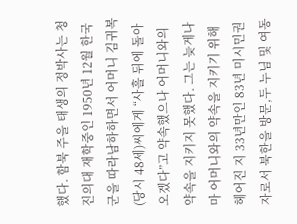했다. 함북 주을 태생의 정박사는 청진의대 재학중인 1950년 12월 한국군을 따라남하하면서 어머니 김귀복(당시 48세)씨에게 “사흘 뒤에 돌아오겠다”고 약속했으나 어머니와의 약속을 지키지 못했다. 그는 늦게나마 어머니와의 약속을 지키기 위해 헤어진 지 33년만인 83년 미시민권자로서 북한을 방문,두 누님 및 여동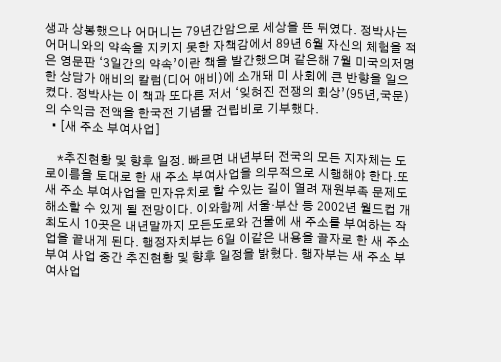생과 상봉했으나 어머니는 79년간암으로 세상을 뜬 뒤였다. 정박사는 어머니와의 약속을 지키지 못한 자책감에서 89년 6월 자신의 체험을 적은 영문판 ‘3일간의 약속’이란 책을 발간했으며 같은해 7월 미국의저명한 상담가 애비의 칼럼(디어 애비)에 소개돼 미 사회에 큰 반향을 일으켰다. 정박사는 이 책과 또다른 저서 ‘잊혀진 전쟁의 회상’(95년,국문)의 수익금 전액을 한국전 기념물 건립비로 기부했다.
  • [새 주소 부여사업]

    *추진현황 및 향후 일정. 빠르면 내년부터 전국의 모든 지자체는 도로이름을 토대로 한 새 주소 부여사업을 의무적으로 시행해야 한다.또 새 주소 부여사업을 민자유치로 할 수있는 길이 열려 재원부족 문제도 해소할 수 있게 될 전망이다. 이와함께 서울·부산 등 2002년 월드컵 개최도시 10곳은 내년말까지 모든도로와 건물에 새 주소를 부여하는 작업을 끝내게 된다. 행정자치부는 6일 이같은 내용을 골자로 한 새 주소부여 사업 중간 추진현황 및 향후 일정을 밝혔다. 행자부는 새 주소 부여사업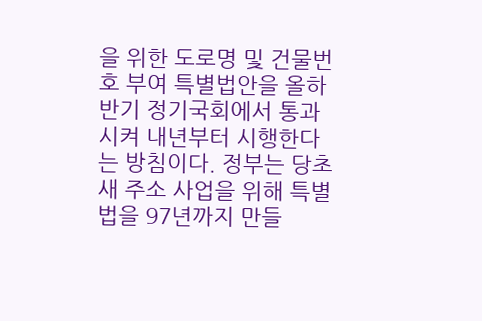을 위한 도로명 및 건물번호 부여 특별법안을 올하반기 정기국회에서 통과시켜 내년부터 시행한다는 방침이다. 정부는 당초 새 주소 사업을 위해 특별법을 97년까지 만들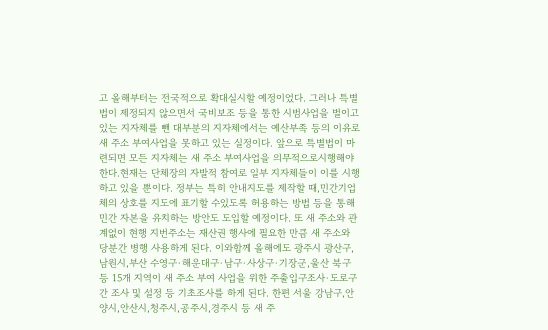고 올해부터는 전국적으로 확대실시할 예정이었다. 그러나 특별법이 제정되지 않으면서 국비보조 등을 통한 시범사업을 벌이고있는 지자체를 뺀 대부분의 지자체에서는 예산부족 등의 이유로 새 주소 부여사업을 못하고 있는 실정이다. 앞으로 특별법이 마련되면 모든 지자체는 새 주소 부여사업을 의무적으로시행해야 한다.현재는 단체장의 자발적 참여로 일부 지자체들이 이를 시행하고 있을 뿐이다. 정부는 특히 안내지도를 제작할 때,민간기업체의 상호를 지도에 표기할 수있도록 허용하는 방법 등을 통해 민간 자본을 유치하는 방안도 도입할 예정이다. 또 새 주소와 관계없이 현행 지번주소는 재산권 행사에 필요한 만큼 새 주소와 당분간 병행 사용하게 된다. 이와함께 올해에도 광주시 광산구,남원시,부산 수영구·해운대구·남구·사상구·기장군,울산 북구 등 15개 지역이 새 주소 부여 사업을 위한 주출입구조사·도로구간 조사 및 설정 등 기초조사를 하게 된다. 한편 서울 강남구,안양시,안산시,청주시,공주시,경주시 등 새 주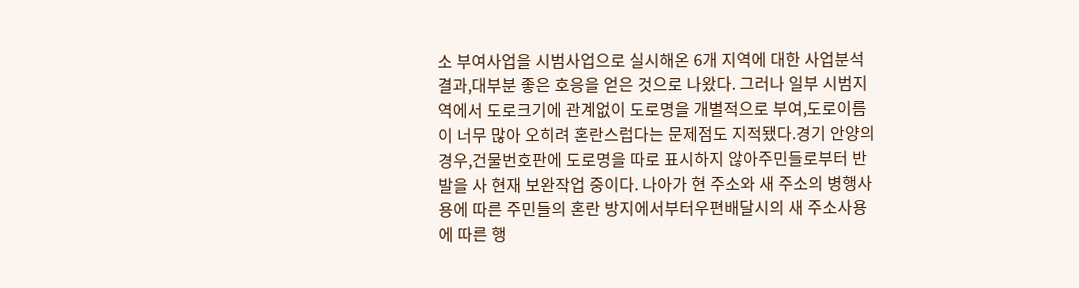소 부여사업을 시범사업으로 실시해온 6개 지역에 대한 사업분석 결과,대부분 좋은 호응을 얻은 것으로 나왔다. 그러나 일부 시범지역에서 도로크기에 관계없이 도로명을 개별적으로 부여,도로이름이 너무 많아 오히려 혼란스럽다는 문제점도 지적됐다.경기 안양의경우,건물번호판에 도로명을 따로 표시하지 않아주민들로부터 반발을 사 현재 보완작업 중이다. 나아가 현 주소와 새 주소의 병행사용에 따른 주민들의 혼란 방지에서부터우편배달시의 새 주소사용에 따른 행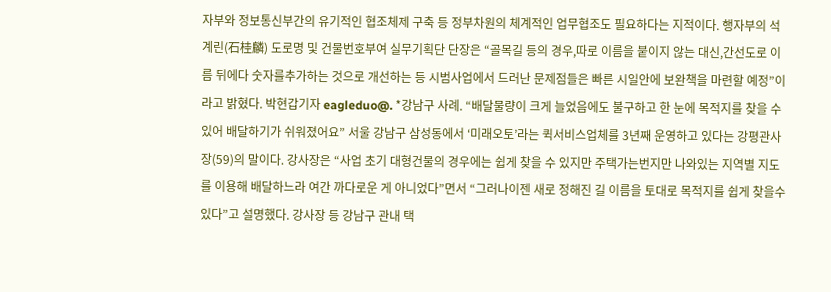자부와 정보통신부간의 유기적인 협조체제 구축 등 정부차원의 체계적인 업무협조도 필요하다는 지적이다. 행자부의 석계린(石桂麟) 도로명 및 건물번호부여 실무기획단 단장은 “골목길 등의 경우,따로 이름을 붙이지 않는 대신,간선도로 이름 뒤에다 숫자를추가하는 것으로 개선하는 등 시범사업에서 드러난 문제점들은 빠른 시일안에 보완책을 마련할 예정”이라고 밝혔다. 박현갑기자 eagleduo@. *강남구 사례. “배달물량이 크게 늘었음에도 불구하고 한 눈에 목적지를 찾을 수 있어 배달하기가 쉬워졌어요” 서울 강남구 삼성동에서 ‘미래오토’라는 퀵서비스업체를 3년째 운영하고 있다는 강평관사장(59)의 말이다. 강사장은 “사업 초기 대형건물의 경우에는 쉽게 찾을 수 있지만 주택가는번지만 나와있는 지역별 지도를 이용해 배달하느라 여간 까다로운 게 아니었다”면서 “그러나이젠 새로 정해진 길 이름을 토대로 목적지를 쉽게 찾을수 있다”고 설명했다. 강사장 등 강남구 관내 택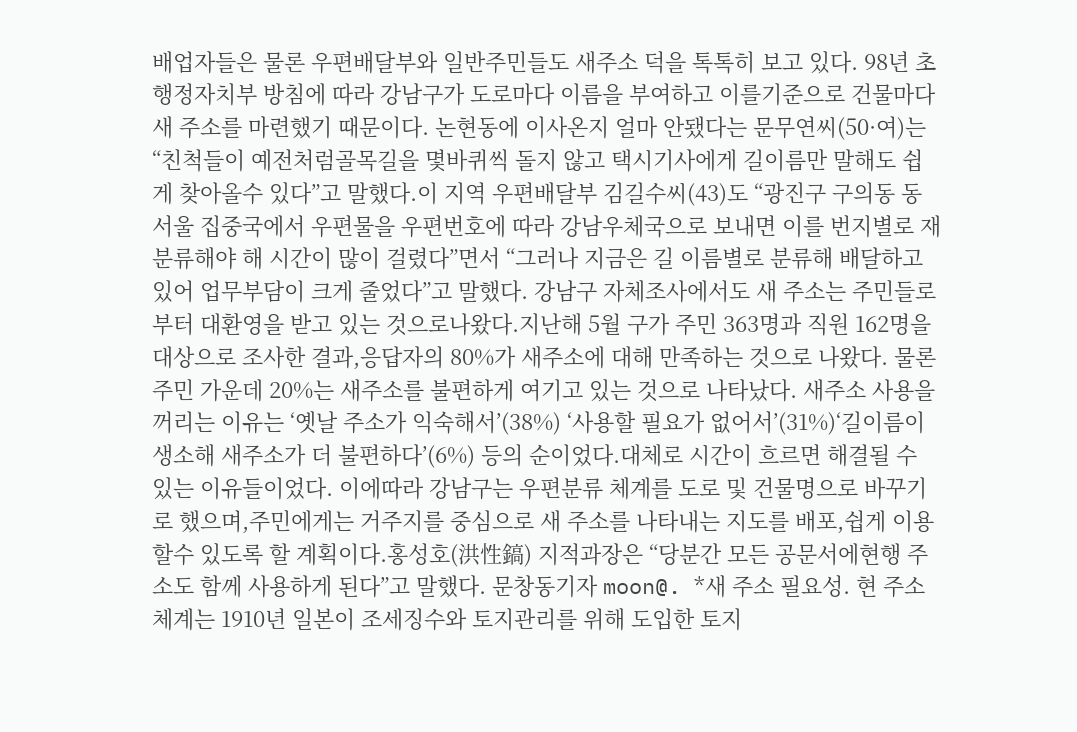배업자들은 물론 우편배달부와 일반주민들도 새주소 덕을 톡톡히 보고 있다. 98년 초 행정자치부 방침에 따라 강남구가 도로마다 이름을 부여하고 이를기준으로 건물마다 새 주소를 마련했기 때문이다. 논현동에 이사온지 얼마 안됐다는 문무연씨(50·여)는 “친척들이 예전처럼골목길을 몇바퀴씩 돌지 않고 택시기사에게 길이름만 말해도 쉽게 찾아올수 있다”고 말했다.이 지역 우편배달부 김길수씨(43)도 “광진구 구의동 동서울 집중국에서 우편물을 우편번호에 따라 강남우체국으로 보내면 이를 번지별로 재분류해야 해 시간이 많이 걸렸다”면서 “그러나 지금은 길 이름별로 분류해 배달하고 있어 업무부담이 크게 줄었다”고 말했다. 강남구 자체조사에서도 새 주소는 주민들로부터 대환영을 받고 있는 것으로나왔다.지난해 5월 구가 주민 363명과 직원 162명을 대상으로 조사한 결과,응답자의 80%가 새주소에 대해 만족하는 것으로 나왔다. 물론 주민 가운데 20%는 새주소를 불편하게 여기고 있는 것으로 나타났다. 새주소 사용을 꺼리는 이유는 ‘옛날 주소가 익숙해서’(38%) ‘사용할 필요가 없어서’(31%)‘길이름이 생소해 새주소가 더 불편하다’(6%) 등의 순이었다.대체로 시간이 흐르면 해결될 수 있는 이유들이었다. 이에따라 강남구는 우편분류 체계를 도로 및 건물명으로 바꾸기로 했으며,주민에게는 거주지를 중심으로 새 주소를 나타내는 지도를 배포,쉽게 이용할수 있도록 할 계획이다.홍성호(洪性鎬) 지적과장은 “당분간 모든 공문서에현행 주소도 함께 사용하게 된다”고 말했다. 문창동기자 moon@. *새 주소 필요성. 현 주소체계는 1910년 일본이 조세징수와 토지관리를 위해 도입한 토지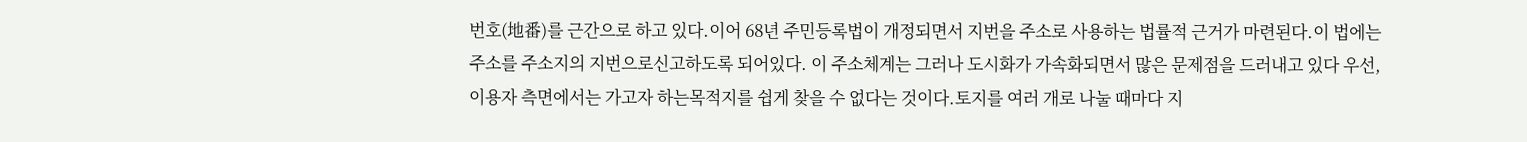번호(地番)를 근간으로 하고 있다.이어 68년 주민등록법이 개정되면서 지번을 주소로 사용하는 법률적 근거가 마련된다.이 법에는 주소를 주소지의 지번으로신고하도록 되어있다. 이 주소체계는 그러나 도시화가 가속화되면서 많은 문제점을 드러내고 있다 우선,이용자 측면에서는 가고자 하는목적지를 쉽게 찾을 수 없다는 것이다.토지를 여러 개로 나눌 때마다 지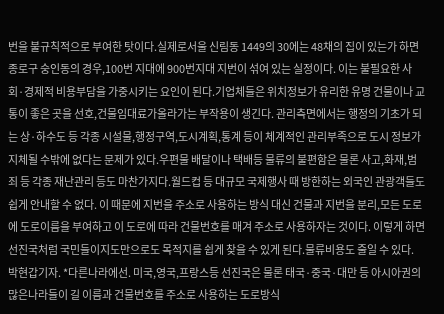번을 불규칙적으로 부여한 탓이다.실제로서울 신림동 1449의 30에는 48채의 집이 있는가 하면 종로구 숭인동의 경우,100번 지대에 900번지대 지번이 섞여 있는 실정이다. 이는 불필요한 사회·경제적 비용부담을 가중시키는 요인이 된다.기업체들은 위치정보가 유리한 유명 건물이나 교통이 좋은 곳을 선호,건물임대료가올라가는 부작용이 생긴다. 관리측면에서는 행정의 기초가 되는 상·하수도 등 각종 시설물,행정구역,도시계획,통계 등이 체계적인 관리부족으로 도시 정보가 지체될 수밖에 없다는 문제가 있다.우편물 배달이나 택배등 물류의 불편함은 물론 사고,화재,범죄 등 각종 재난관리 등도 마찬가지다.월드컵 등 대규모 국제행사 때 방한하는 외국인 관광객들도 쉽게 안내할 수 없다. 이 때문에 지번을 주소로 사용하는 방식 대신 건물과 지번을 분리,모든 도로에 도로이름을 부여하고 이 도로에 따라 건물번호를 매겨 주소로 사용하자는 것이다. 이렇게 하면 선진국처럼 국민들이지도만으로도 목적지를 쉽게 찾을 수 있게 된다.물류비용도 줄일 수 있다. 박현갑기자. *다른나라에선. 미국,영국,프랑스등 선진국은 물론 태국·중국·대만 등 아시아권의 많은나라들이 길 이름과 건물번호를 주소로 사용하는 도로방식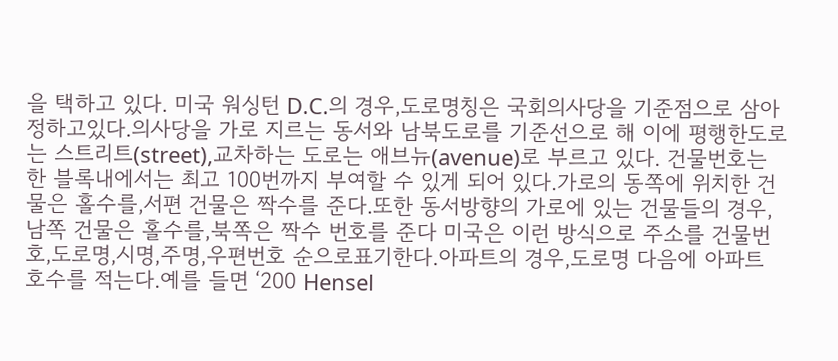을 택하고 있다. 미국 워싱턴 D.C.의 경우,도로명칭은 국회의사당을 기준점으로 삼아 정하고있다.의사당을 가로 지르는 동서와 남북도로를 기준선으로 해 이에 평행한도로는 스트리트(street),교차하는 도로는 애브뉴(avenue)로 부르고 있다. 건물번호는 한 블록내에서는 최고 100번까지 부여할 수 있게 되어 있다.가로의 동쪽에 위치한 건물은 홀수를,서편 건물은 짝수를 준다.또한 동서방향의 가로에 있는 건물들의 경우,남쪽 건물은 홀수를,북쪽은 짝수 번호를 준다 미국은 이런 방식으로 주소를 건물번호,도로명,시명,주명,우편번호 순으로표기한다.아파트의 경우,도로명 다음에 아파트 호수를 적는다.예를 들면 ‘200 Hensel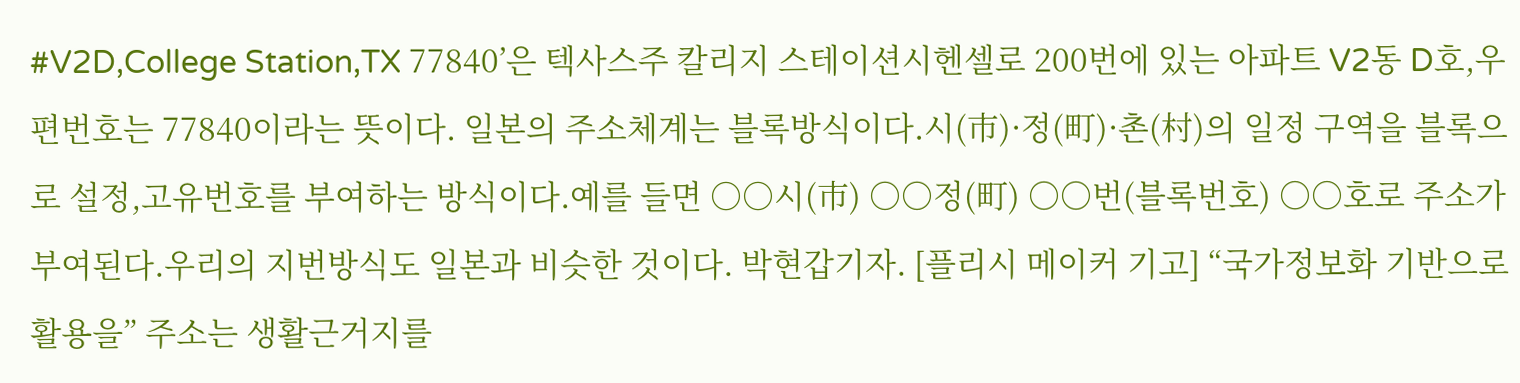#V2D,College Station,TX 77840’은 텍사스주 칼리지 스테이션시헨셀로 200번에 있는 아파트 V2동 D호,우편번호는 77840이라는 뜻이다. 일본의 주소체계는 블록방식이다.시(市)·정(町)·촌(村)의 일정 구역을 블록으로 설정,고유번호를 부여하는 방식이다.예를 들면 ○○시(市) ○○정(町) ○○번(블록번호) ○○호로 주소가 부여된다.우리의 지번방식도 일본과 비슷한 것이다. 박현갑기자. [플리시 메이커 기고] “국가정보화 기반으로 활용을” 주소는 생활근거지를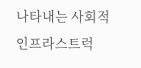나타내는 사회적 인프라스트럭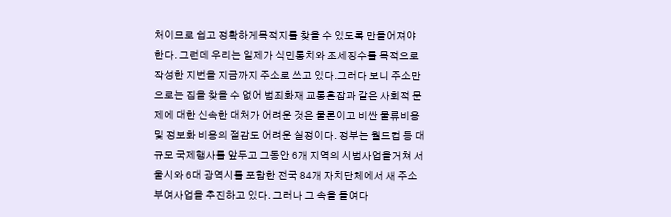처이므로 쉽고 정확하게목적지를 찾을 수 있도록 만들어져야 한다. 그런데 우리는 일제가 식민통치와 조세징수를 목적으로 작성한 지번을 지금까지 주소로 쓰고 있다.그러다 보니 주소만으로는 집을 찾을 수 없어 범죄화재 교통혼잡과 같은 사회적 문제에 대한 신속한 대처가 어려운 것은 물론이고 비싼 물류비용 및 정보화 비용의 절감도 어려운 실정이다. 정부는 월드컵 등 대규모 국제행사를 앞두고 그동안 6개 지역의 시범사업을거쳐 서울시와 6대 광역시를 포함한 전국 84개 자치단체에서 새 주소부여사업을 추진하고 있다. 그러나 그 속을 들여다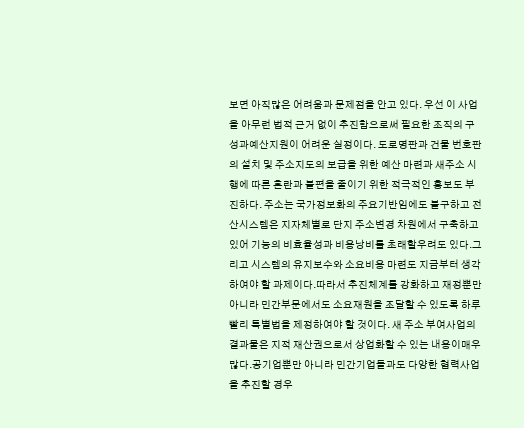보면 아직많은 어려움과 문제점을 안고 있다. 우선 이 사업을 아무런 법적 근거 없이 추진함으로써 필요한 조직의 구성과예산지원이 어려운 실정이다. 도로명판과 건물 번호판의 설치 및 주소지도의 보급을 위한 예산 마련과 새주소 시행에 따른 혼란과 불편을 줄이기 위한 적극적인 홍보도 부진하다. 주소는 국가정보화의 주요기반임에도 불구하고 전산시스템은 지자체별로 단지 주소변경 차원에서 구축하고 있어 기능의 비효율성과 비용낭비를 초래할우려도 있다.그리고 시스템의 유지보수와 소요비용 마련도 지금부터 생각하여야 할 과제이다.따라서 추진체계를 강화하고 재정뿐만 아니라 민간부문에서도 소요재원을 조달할 수 있도록 하루 빨리 특별법을 제정하여야 할 것이다. 새 주소 부여사업의 결과물은 지적 재산권으로서 상업화할 수 있는 내용이매우 많다.공기업뿐만 아니라 민간기업들과도 다양한 협력사업을 추진할 경우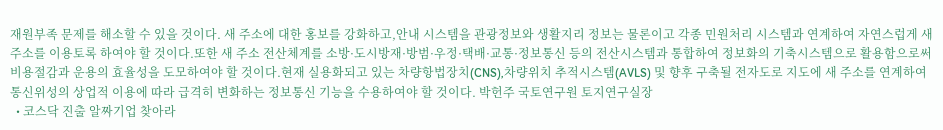재원부족 문제를 해소할 수 있을 것이다. 새 주소에 대한 홍보를 강화하고,안내 시스템을 관광정보와 생활지리 정보는 물론이고 각종 민원처리 시스템과 연계하여 자연스럽게 새 주소를 이용토록 하여야 할 것이다.또한 새 주소 전산체계를 소방·도시방재·방범·우정·택배·교통·정보통신 등의 전산시스템과 통합하여 정보화의 기축시스템으로 활용함으로써 비용절감과 운용의 효율성을 도모하여야 할 것이다.현재 실용화되고 있는 차량항법장치(CNS),차량위치 추적시스템(AVLS) 및 향후 구축될 전자도로 지도에 새 주소를 연계하여 통신위성의 상업적 이용에 따라 급격히 변화하는 정보통신 기능을 수용하여야 할 것이다. 박헌주 국토연구원 토지연구실장
  • 코스닥 진출 알짜기업 찾아라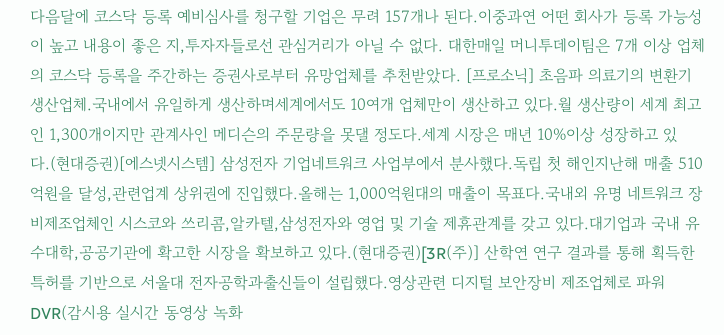다음달에 코스닥 등록 예비심사를 청구할 기업은 무려 157개나 된다.이중과연 어떤 회사가 등록 가능성이 높고 내용이 좋은 지,투자자들로선 관심거리가 아닐 수 없다. 대한매일 머니투데이팀은 7개 이상 업체의 코스닥 등록을 주간하는 증권사로부터 유망업체를 추천받았다. [프로소닉] 초음파 의료기의 변환기 생산업체.국내에서 유일하게 생산하며세계에서도 10여개 업체만이 생산하고 있다.월 생산량이 세계 최고인 1,300개이지만 관계사인 메디슨의 주문량을 못댈 정도다.세계 시장은 매년 10%이상 성장하고 있다.(현대증권)[에스넷시스템] 삼성전자 기업네트워크 사업부에서 분사했다.독립 첫 해인지난해 매출 510억원을 달성,관련업계 상위권에 진입했다.올해는 1,000억원대의 매출이 목표다.국내외 유명 네트워크 장비제조업체인 시스코와 쓰리콤,알카텔,삼성전자와 영업 및 기술 제휴관계를 갖고 있다.대기업과 국내 유수대학,공공기관에 확고한 시장을 확보하고 있다.(현대증권)[3R(주)] 산학연 연구 결과를 통해 획득한 특허를 기반으로 서울대 전자공학과출신들이 설립했다.영상관련 디지털 보안장비 제조업체로 파워DVR(감시용 실시간 동영상 녹화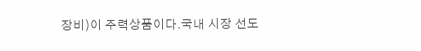장비)이 주력상품이다.국내 시장 선도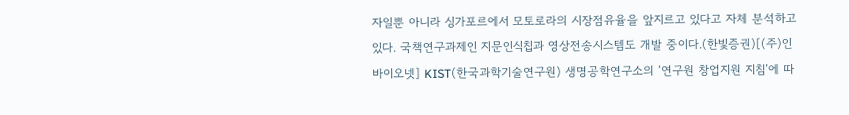자일뿐 아니라 싱가포르에서 모토로라의 시장점유율을 앞지르고 있다고 자체 분석하고 있다. 국책연구과제인 지문인식칩과 영상전송시스템도 개발 중이다.(한빛증권)[(주)인바이오넷] KIST(한국과학기술연구원) 생명공학연구소의 ‘연구원 창업지원 지침’에 따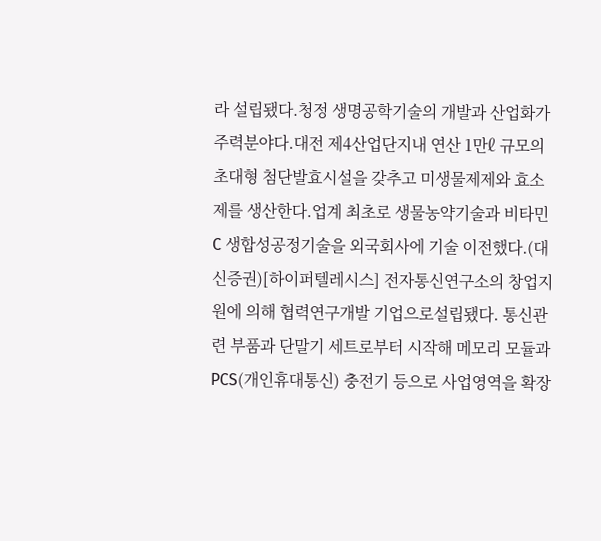라 설립됐다.청정 생명공학기술의 개발과 산업화가 주력분야다.대전 제4산업단지내 연산 1만ℓ 규모의 초대형 첨단발효시설을 갖추고 미생물제제와 효소제를 생산한다.업계 최초로 생물농약기술과 비타민C 생합성공정기술을 외국회사에 기술 이전했다.(대신증권)[하이퍼텔레시스] 전자통신연구소의 창업지원에 의해 협력연구개발 기업으로설립됐다. 통신관련 부품과 단말기 세트로부터 시작해 메모리 모듈과 PCS(개인휴대통신) 충전기 등으로 사업영역을 확장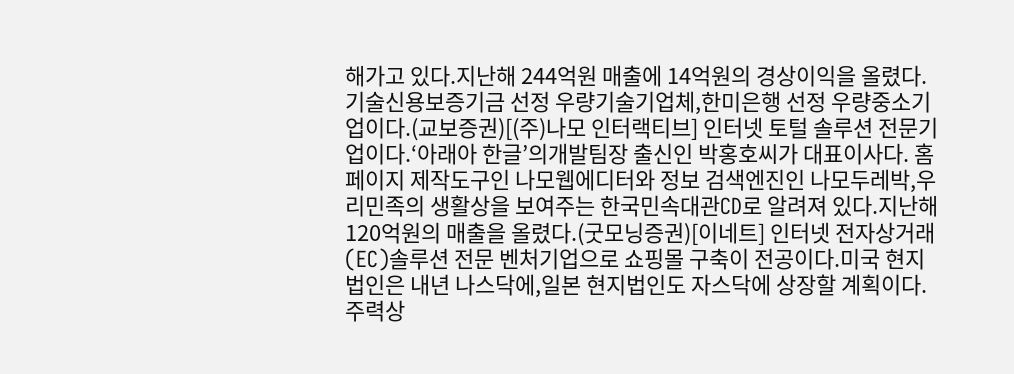해가고 있다.지난해 244억원 매출에 14억원의 경상이익을 올렸다.기술신용보증기금 선정 우량기술기업체,한미은행 선정 우량중소기업이다.(교보증권)[(주)나모 인터랙티브] 인터넷 토털 솔루션 전문기업이다.‘아래아 한글’의개발팀장 출신인 박홍호씨가 대표이사다. 홈페이지 제작도구인 나모웹에디터와 정보 검색엔진인 나모두레박,우리민족의 생활상을 보여주는 한국민속대관CD로 알려져 있다.지난해 120억원의 매출을 올렸다.(굿모닝증권)[이네트] 인터넷 전자상거래(EC)솔루션 전문 벤처기업으로 쇼핑몰 구축이 전공이다.미국 현지법인은 내년 나스닥에,일본 현지법인도 자스닥에 상장할 계획이다.주력상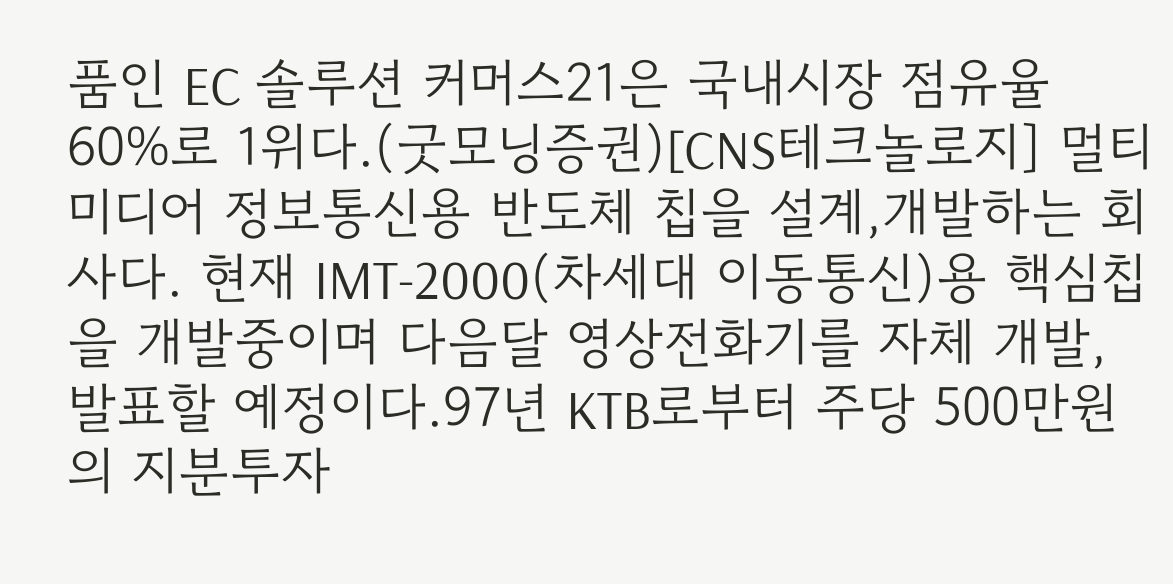품인 EC 솔루션 커머스21은 국내시장 점유율 60%로 1위다.(굿모닝증권)[CNS테크놀로지] 멀티미디어 정보통신용 반도체 칩을 설계,개발하는 회사다. 현재 IMT-2000(차세대 이동통신)용 핵심칩을 개발중이며 다음달 영상전화기를 자체 개발,발표할 예정이다.97년 KTB로부터 주당 500만원의 지분투자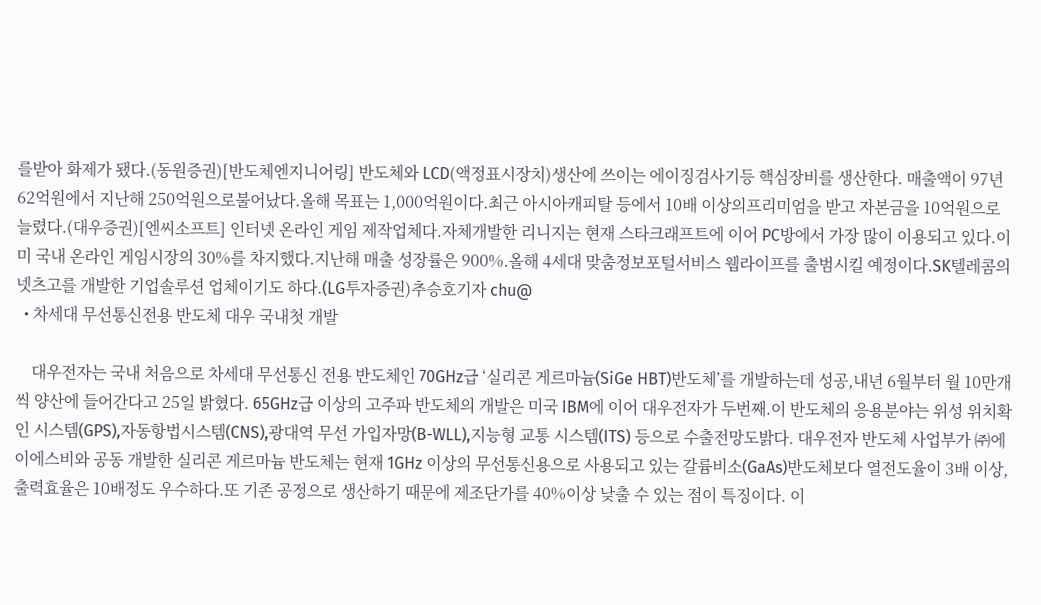를받아 화제가 됐다.(동원증권)[반도체엔지니어링] 반도체와 LCD(액정표시장치)생산에 쓰이는 에이징검사기등 핵심장비를 생산한다. 매출액이 97년 62억원에서 지난해 250억원으로불어났다.올해 목표는 1,000억원이다.최근 아시아캐피탈 등에서 10배 이상의프리미엄을 받고 자본금을 10억원으로 늘렸다.(대우증권)[엔씨소프트] 인터넷 온라인 게임 제작업체다.자체개발한 리니지는 현재 스타크래프트에 이어 PC방에서 가장 많이 이용되고 있다.이미 국내 온라인 게임시장의 30%를 차지했다.지난해 매출 성장률은 900%.올해 4세대 맞춤정보포털서비스 웹라이프를 출범시킬 예정이다.SK텔레콤의 넷츠고를 개발한 기업솔루션 업체이기도 하다.(LG투자증권)추승호기자 chu@
  • 차세대 무선통신전용 반도체 대우 국내첫 개발

    대우전자는 국내 처음으로 차세대 무선통신 전용 반도체인 70GHz급 ‘실리콘 게르마늄(SiGe HBT)반도체’를 개발하는데 성공,내년 6월부터 월 10만개씩 양산에 들어간다고 25일 밝혔다. 65GHz급 이상의 고주파 반도체의 개발은 미국 IBM에 이어 대우전자가 두번째.이 반도체의 응용분야는 위성 위치확인 시스템(GPS),자동항법시스템(CNS),광대역 무선 가입자망(B-WLL),지능형 교통 시스템(ITS) 등으로 수출전망도밝다. 대우전자 반도체 사업부가 ㈜에이에스비와 공동 개발한 실리콘 게르마늄 반도체는 현재 1GHz 이상의 무선통신용으로 사용되고 있는 갈륨비소(GaAs)반도체보다 열전도율이 3배 이상,출력효율은 10배정도 우수하다.또 기존 공정으로 생산하기 때문에 제조단가를 40%이상 낮출 수 있는 점이 특징이다. 이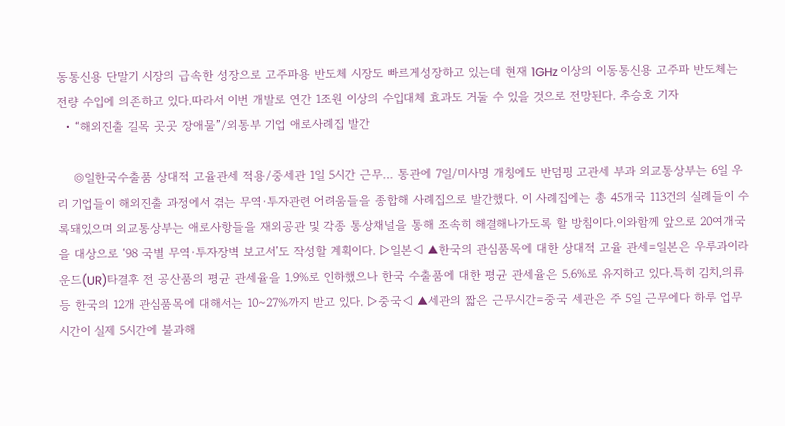동통신용 단말기 시장의 급속한 성장으로 고주파용 반도체 시장도 빠르게성장하고 있는데 현재 1GHz 이상의 이동통신용 고주파 반도체는 전량 수입에 의존하고 있다.따라서 이번 개발로 연간 1조원 이상의 수입대체 효과도 거둘 수 있을 것으로 전망된다. 추승호 기자
  • “해외진출 길목 곳곳 장애물”/외통부 기업 애로사례집 발간

    ◎일한국수출품 상대적 고율관세 적용/중세관 1일 5시간 근무… 통관에 7일/미사명 개칭에도 반덤핑 고관세 부과 외교통상부는 6일 우리 기업들이 해외진출 과정에서 겪는 무역·투자관련 어려움들을 종합해 사례집으로 발간했다. 이 사례집에는 총 45개국 113건의 실례들이 수록돼있으며 외교통상부는 애로사항들을 재외공관 및 각종 통상채널을 통해 조속히 해결해나가도록 할 방침이다.이와함께 앞으로 20여개국을 대상으로 ‘98 국별 무역·투자장벽 보고서’도 작성할 계획이다. ▷일본◁ ▲한국의 관심품목에 대한 상대적 고율 관세=일본은 우루과이라운드(UR)타결후 전 공산품의 평균 관세율을 1.9%로 인하했으나 한국 수출품에 대한 평균 관세율은 5.6%로 유지하고 있다.특히 김치,의류 등 한국의 12개 관심품목에 대해서는 10∼27%까지 받고 있다. ▷중국◁ ▲세관의 짧은 근무시간=중국 세관은 주 5일 근무에다 하루 업무시간이 실제 5시간에 불과해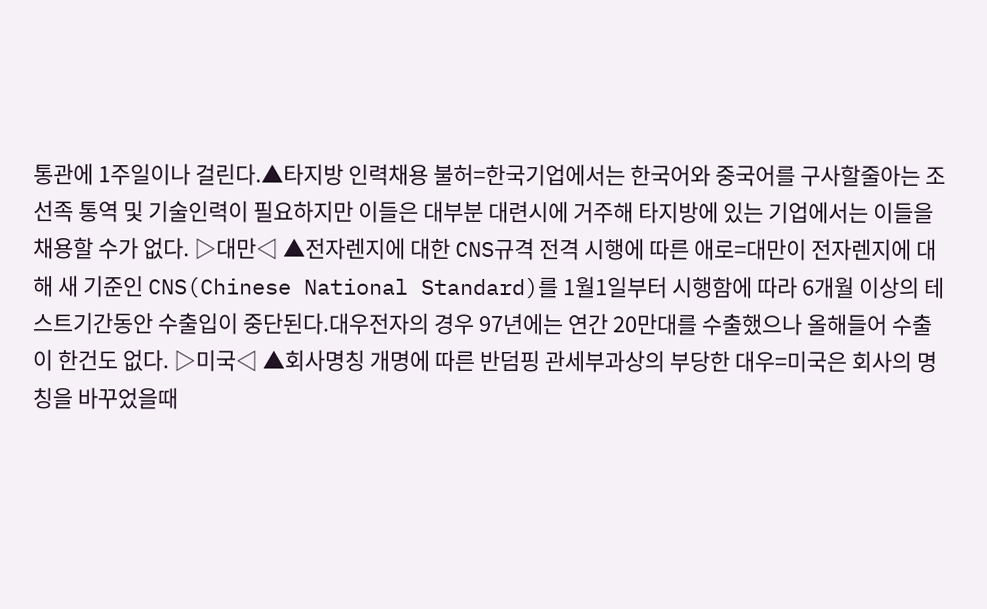통관에 1주일이나 걸린다.▲타지방 인력채용 불허=한국기업에서는 한국어와 중국어를 구사할줄아는 조선족 통역 및 기술인력이 필요하지만 이들은 대부분 대련시에 거주해 타지방에 있는 기업에서는 이들을 채용할 수가 없다. ▷대만◁ ▲전자렌지에 대한 CNS규격 전격 시행에 따른 애로=대만이 전자렌지에 대해 새 기준인 CNS(Chinese National Standard)를 1월1일부터 시행함에 따라 6개월 이상의 테스트기간동안 수출입이 중단된다.대우전자의 경우 97년에는 연간 20만대를 수출했으나 올해들어 수출이 한건도 없다. ▷미국◁ ▲회사명칭 개명에 따른 반덤핑 관세부과상의 부당한 대우=미국은 회사의 명칭을 바꾸었을때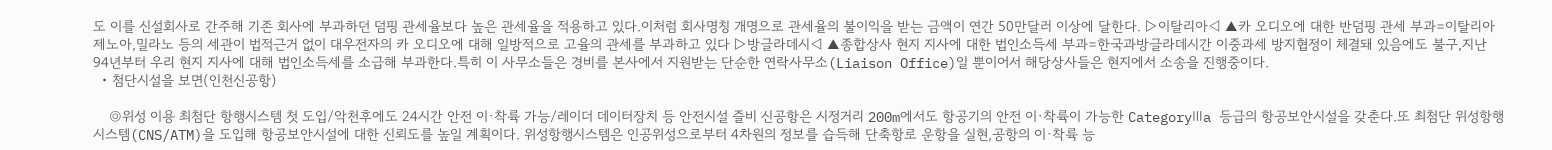도 이를 신설회사로 간주해 기존 회사에 부과하던 덤핑 관세율보다 높은 관세율을 적용하고 있다.이처럼 회사명칭 개명으로 관세율의 불이익을 받는 금액이 연간 50만달러 이상에 달한다. ▷이탈리아◁ ▲카 오디오에 대한 반덤핑 관세 부과=이탈리아 제노아,밀라노 등의 세관이 법적근거 없이 대우전자의 카 오디오에 대해 일방적으로 고율의 관세를 부과하고 있다 ▷방글라데시◁ ▲종합상사 현지 지사에 대한 법인소득세 부과=한국과방글라데시간 이중과세 방지협정이 체결돼 있음에도 불구,지난 94년부터 우리 현지 지사에 대해 법인소득세를 소급해 부과한다.특히 이 사무소들은 경비를 본사에서 지원받는 단순한 연락사무소(Liaison Office)일 뿐이어서 해당상사들은 현지에서 소송을 진행중이다.
  • 첨단시설을 보면(인천신공항)

    ◎위성 이용 최첨단 항행시스템 첫 도입/악천후에도 24시간 안전 이·착륙 가능/레이더 데이터장치 등 안전시설 즐비 신공항은 시정거리 200m에서도 항공기의 안전 이·착륙이 가능한 CategoryⅢa 등급의 항공보안시설을 갖춘다.또 최첨단 위성항행시스템(CNS/ATM)을 도입해 항공보안시설에 대한 신뢰도를 높일 계획이다. 위성항행시스템은 인공위성으로부터 4차원의 정보를 습득해 단축항로 운항을 실현,공항의 이·착륙 능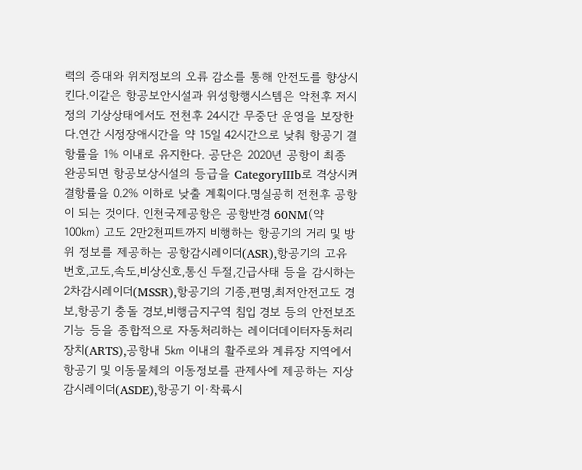력의 증대와 위치정보의 오류 감소를 통해 안전도를 향상시킨다.이같은 항공보안시설과 위성항행시스템은 악천후 저시정의 기상상태에서도 전천후 24시간 무중단 운영을 보장한다.연간 시정장애시간을 약 15일 42시간으로 낮춰 항공기 결항률을 1% 이내로 유지한다. 공단은 2020년 공항이 최종 완공되면 항공보상시설의 등급을 CategoryⅢb로 격상시켜 결항률을 0.2% 이하로 낮출 계획이다.명실공히 전천후 공항이 되는 것이다. 인천국제공항은 공항반경 60NM(약 100㎞) 고도 2만2천피트까지 비행하는 항공기의 거리 및 방위 정보를 제공하는 공항감시레이더(ASR),항공기의 고유번호,고도,속도,비상신호,통신 두절,긴급사태 등을 감시하는 2차감시레이더(MSSR),항공기의 기종,편명,최저안전고도 경보,항공기 충돌 경보,비행금지구역 침입 경보 등의 안전보조기능 등을 종합적으로 자동처리하는 레이더데이터자동처리장치(ARTS),공항내 5㎞ 이내의 활주로와 계류장 지역에서 항공기 및 이동물체의 이동정보를 관제사에 제공하는 지상감시레이더(ASDE),항공기 이·착륙시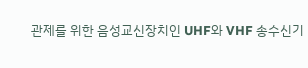관제를 위한 음성교신장치인 UHF와 VHF 송수신기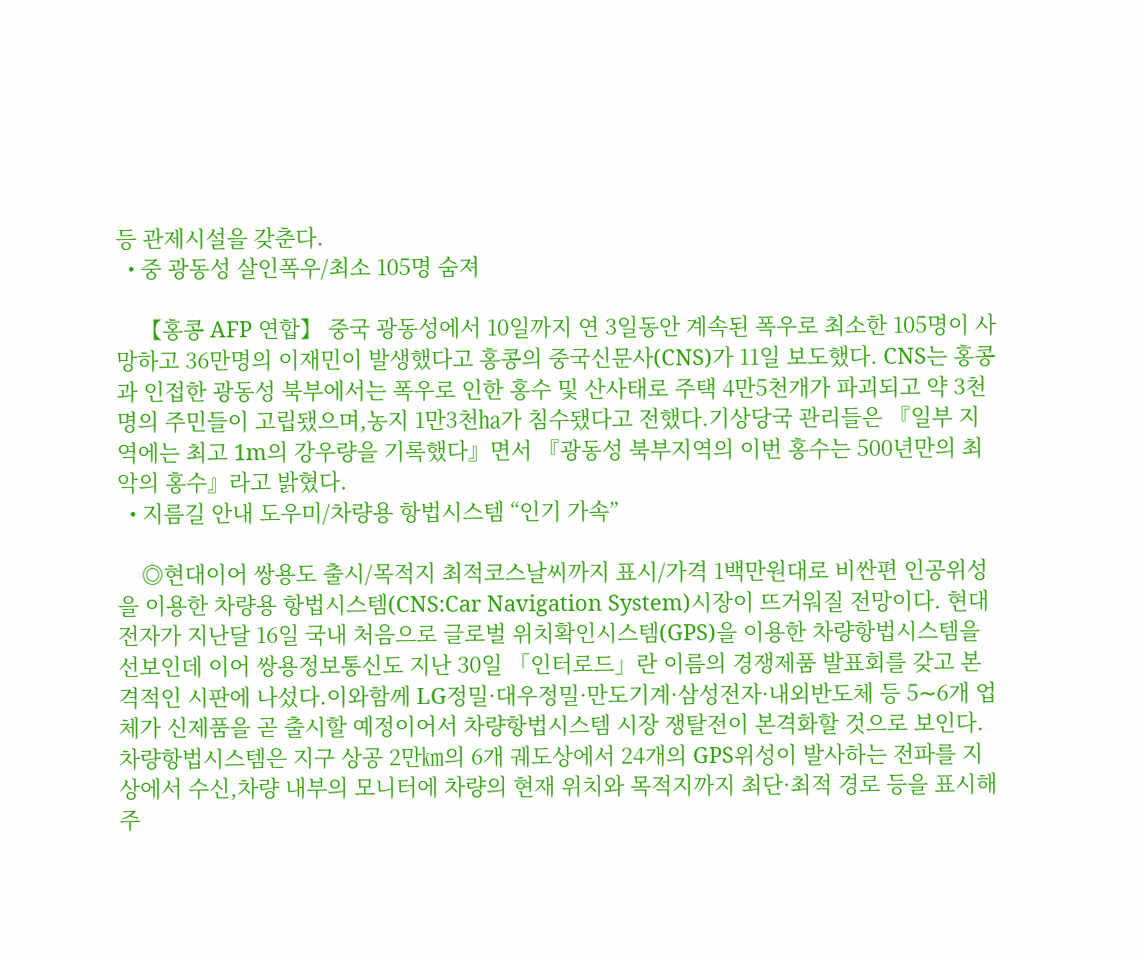등 관제시설을 갖춘다.
  • 중 광동성 살인폭우/최소 105명 숨져

    【홍콩 AFP 연합】 중국 광동성에서 10일까지 연 3일동안 계속된 폭우로 최소한 105명이 사망하고 36만명의 이재민이 발생했다고 홍콩의 중국신문사(CNS)가 11일 보도했다. CNS는 홍콩과 인접한 광동성 북부에서는 폭우로 인한 홍수 및 산사태로 주택 4만5천개가 파괴되고 약 3천명의 주민들이 고립됐으며,농지 1만3천㏊가 침수됐다고 전했다.기상당국 관리들은 『일부 지역에는 최고 1m의 강우량을 기록했다』면서 『광동성 북부지역의 이번 홍수는 500년만의 최악의 홍수』라고 밝혔다.
  • 지름길 안내 도우미/차량용 항법시스템 “인기 가속”

    ◎현대이어 쌍용도 출시/목적지 최적코스날씨까지 표시/가격 1백만원대로 비싼편 인공위성을 이용한 차량용 항법시스템(CNS:Car Navigation System)시장이 뜨거워질 전망이다. 현대전자가 지난달 16일 국내 처음으로 글로벌 위치확인시스템(GPS)을 이용한 차량항법시스템을 선보인데 이어 쌍용정보통신도 지난 30일 「인터로드」란 이름의 경쟁제품 발표회를 갖고 본격적인 시판에 나섰다.이와함께 LG정밀·대우정밀·만도기계·삼성전자·내외반도체 등 5∼6개 업체가 신제품을 곧 출시할 예정이어서 차량항법시스템 시장 쟁탈전이 본격화할 것으로 보인다. 차량항법시스템은 지구 상공 2만㎞의 6개 궤도상에서 24개의 GPS위성이 발사하는 전파를 지상에서 수신,차량 내부의 모니터에 차량의 현재 위치와 목적지까지 최단·최적 경로 등을 표시해 주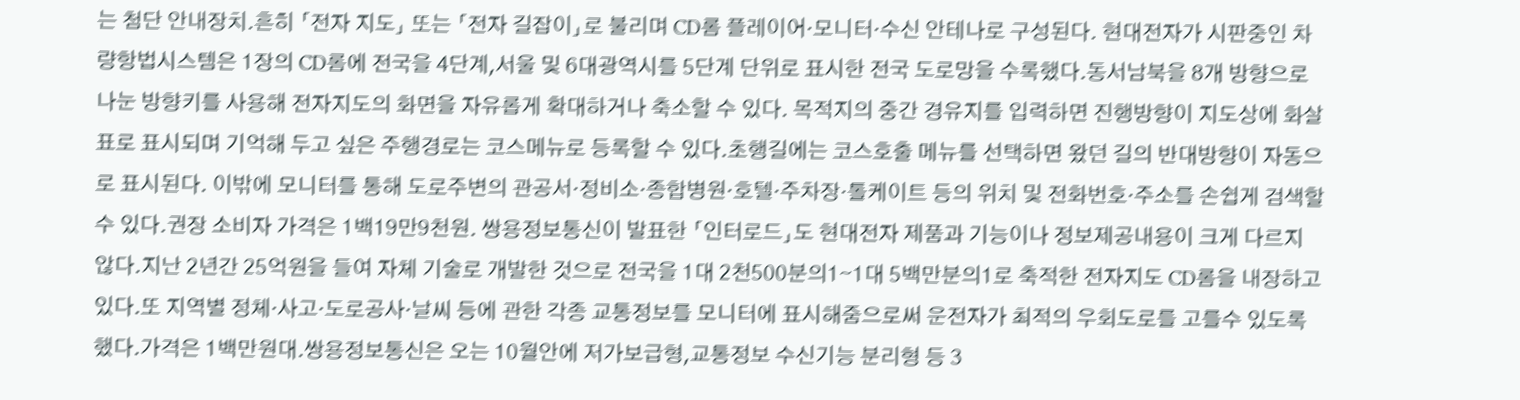는 첨단 안내장치.흔히 「전자 지도」 또는 「전자 길잡이」로 불리며 CD롬 플레이어·모니터·수신 안테나로 구성된다. 현대전자가 시판중인 차량항법시스템은 1장의 CD롬에 전국을 4단계,서울 및 6대광역시를 5단계 단위로 표시한 전국 도로망을 수록했다.동서남북을 8개 방향으로 나눈 방향키를 사용해 전자지도의 화면을 자유롭게 확대하거나 축소할 수 있다. 목적지의 중간 경유지를 입력하면 진행방향이 지도상에 화살표로 표시되며 기억해 두고 싶은 주행경로는 코스메뉴로 등록할 수 있다.초행길에는 코스호출 메뉴를 선택하면 왔던 길의 반대방향이 자동으로 표시된다. 이밖에 모니터를 통해 도로주변의 관공서·정비소·종합병원·호텔·주차장·톨케이트 등의 위치 및 전화번호·주소를 손쉽게 검색할 수 있다.권장 소비자 가격은 1백19만9천원. 쌍용정보통신이 발표한 「인터로드」도 현대전자 제품과 기능이나 정보제공내용이 크게 다르지 않다.지난 2년간 25억원을 들여 자체 기술로 개발한 것으로 전국을 1대 2천500분의1∼1대 5백만분의1로 축적한 전자지도 CD롬을 내장하고 있다.또 지역별 정체·사고·도로공사·날씨 등에 관한 각종 교통정보를 모니터에 표시해줌으로써 운전자가 최적의 우회도로를 고를수 있도록 했다.가격은 1백만원대.쌍용정보통신은 오는 10월안에 저가보급형,교통정보 수신기능 분리형 등 3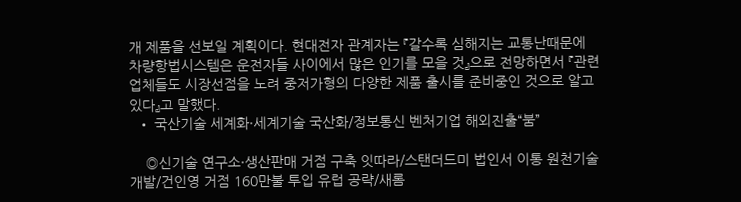개 제품을 선보일 계획이다. 현대전자 관계자는 『갈수록 심해지는 교통난때문에 차량항법시스템은 운전자들 사이에서 많은 인기를 모을 것』으로 전망하면서 『관련 업체들도 시장선점을 노려 중저가형의 다양한 제품 출시를 준비중인 것으로 알고 있다』고 말했다.
  • 국산기술 세계화·세계기술 국산화/정보통신 벤처기업 해외진출“붐”

    ◎신기술 연구소·생산판매 거점 구축 잇따라/스탠더드미 법인서 이통 원천기술 개발/건인영 거점 160만불 투입 유럽 공략/새롬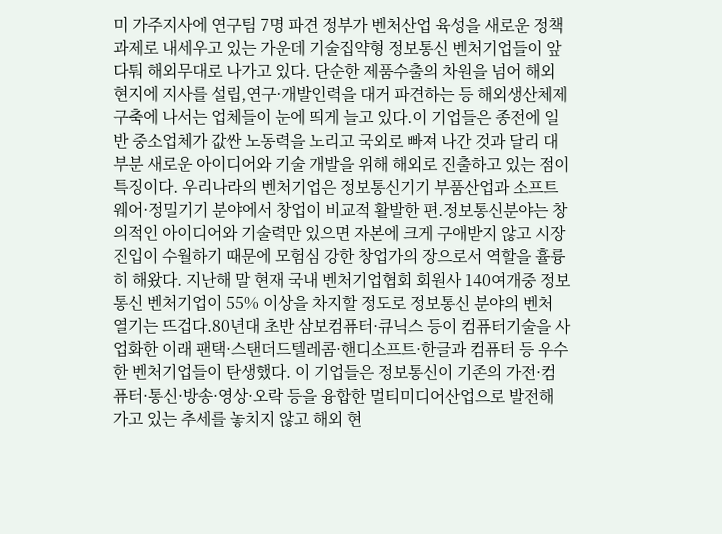미 가주지사에 연구팀 7명 파견 정부가 벤처산업 육성을 새로운 정책과제로 내세우고 있는 가운데 기술집약형 정보통신 벤처기업들이 앞다퉈 해외무대로 나가고 있다. 단순한 제품수출의 차원을 넘어 해외 현지에 지사를 설립,연구·개발인력을 대거 파견하는 등 해외생산체제 구축에 나서는 업체들이 눈에 띄게 늘고 있다.이 기업들은 종전에 일반 중소업체가 값싼 노동력을 노리고 국외로 빠져 나간 것과 달리 대부분 새로운 아이디어와 기술 개발을 위해 해외로 진출하고 있는 점이 특징이다. 우리나라의 벤처기업은 정보통신기기 부품산업과 소프트웨어·정밀기기 분야에서 창업이 비교적 활발한 편.정보통신분야는 창의적인 아이디어와 기술력만 있으면 자본에 크게 구애받지 않고 시장진입이 수월하기 때문에 모험심 강한 창업가의 장으로서 역할을 휼륭히 해왔다. 지난해 말 현재 국내 벤처기업협회 회원사 140여개중 정보통신 벤처기업이 55% 이상을 차지할 정도로 정보통신 분야의 벤처 열기는 뜨겁다.80년대 초반 삼보컴퓨터·큐닉스 등이 컴퓨터기술을 사업화한 이래 팬택·스탠더드텔레콤·핸디소프트·한글과 컴퓨터 등 우수한 벤처기업들이 탄생했다. 이 기업들은 정보통신이 기존의 가전·컴퓨터·통신·방송·영상·오락 등을 융합한 멀티미디어산업으로 발전해 가고 있는 추세를 놓치지 않고 해외 현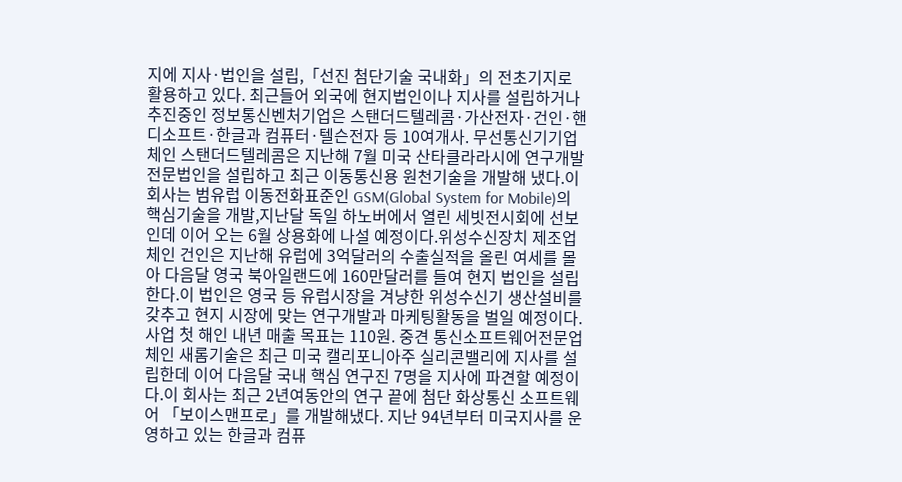지에 지사·법인을 설립,「선진 첨단기술 국내화」의 전초기지로 활용하고 있다. 최근들어 외국에 현지법인이나 지사를 설립하거나 추진중인 정보통신벤처기업은 스탠더드텔레콤·가산전자·건인·핸디소프트·한글과 컴퓨터·텔슨전자 등 10여개사. 무선통신기기업체인 스탠더드텔레콤은 지난해 7월 미국 산타클라라시에 연구개발 전문법인을 설립하고 최근 이동통신용 원천기술을 개발해 냈다.이 회사는 범유럽 이동전화표준인 GSM(Global System for Mobile)의 핵심기술을 개발,지난달 독일 하노버에서 열린 세빗전시회에 선보인데 이어 오는 6월 상용화에 나설 예정이다.위성수신장치 제조업체인 건인은 지난해 유럽에 3억달러의 수출실적을 올린 여세를 몰아 다음달 영국 북아일랜드에 160만달러를 들여 현지 법인을 설립한다.이 법인은 영국 등 유럽시장을 겨냥한 위성수신기 생산설비를 갖추고 현지 시장에 맞는 연구개발과 마케팅활동을 벌일 예정이다.사업 첫 해인 내년 매출 목표는 110원. 중견 통신소프트웨어전문업체인 새롬기술은 최근 미국 캘리포니아주 실리콘밸리에 지사를 설립한데 이어 다음달 국내 핵심 연구진 7명을 지사에 파견할 예정이다.이 회사는 최근 2년여동안의 연구 끝에 첨단 화상통신 소프트웨어 「보이스맨프로」를 개발해냈다. 지난 94년부터 미국지사를 운영하고 있는 한글과 컴퓨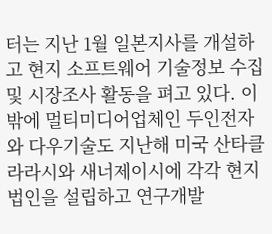터는 지난 1월 일본지사를 개설하고 현지 소프트웨어 기술정보 수집 및 시장조사 활동을 펴고 있다. 이밖에 멀티미디어업체인 두인전자와 다우기술도 지난해 미국 산타클라라시와 새너제이시에 각각 현지 법인을 설립하고 연구개발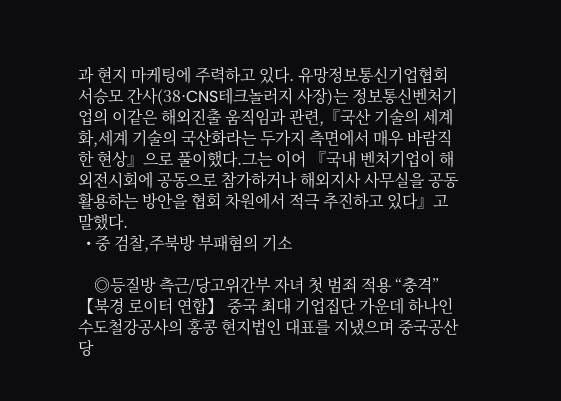과 현지 마케팅에 주력하고 있다. 유망정보통신기업협회 서승모 간사(38·CNS테크놀러지 사장)는 정보통신벤처기업의 이같은 해외진출 움직임과 관련,『국산 기술의 세계화,세계 기술의 국산화라는 두가지 측면에서 매우 바람직한 현상』으로 풀이했다.그는 이어 『국내 벤처기업이 해외전시회에 공동으로 참가하거나 해외지사 사무실을 공동 활용하는 방안을 협회 차원에서 적극 추진하고 있다』고 말했다.
  • 중 검찰,주북방 부패혐의 기소

    ◎등질방 측근/당고위간부 자녀 첫 범죄 적용 “충격” 【북경 로이터 연합】 중국 최대 기업집단 가운데 하나인 수도철강공사의 홍콩 현지법인 대표를 지냈으며 중국공산당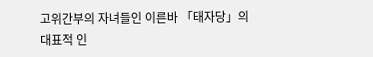고위간부의 자녀들인 이른바 「태자당」의 대표적 인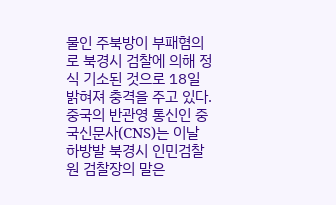물인 주북방이 부패혐의로 북경시 검찰에 의해 정식 기소된 것으로 18일 밝혀져 충격을 주고 있다. 중국의 반관영 통신인 중국신문사(CNS)는 이날 하방발 북경시 인민검찰원 검찰장의 말은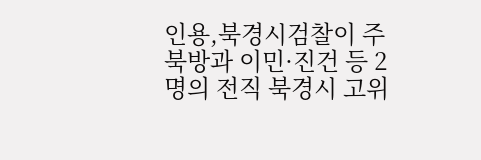인용,북경시검찰이 주북방과 이민·진건 등 2명의 전직 북경시 고위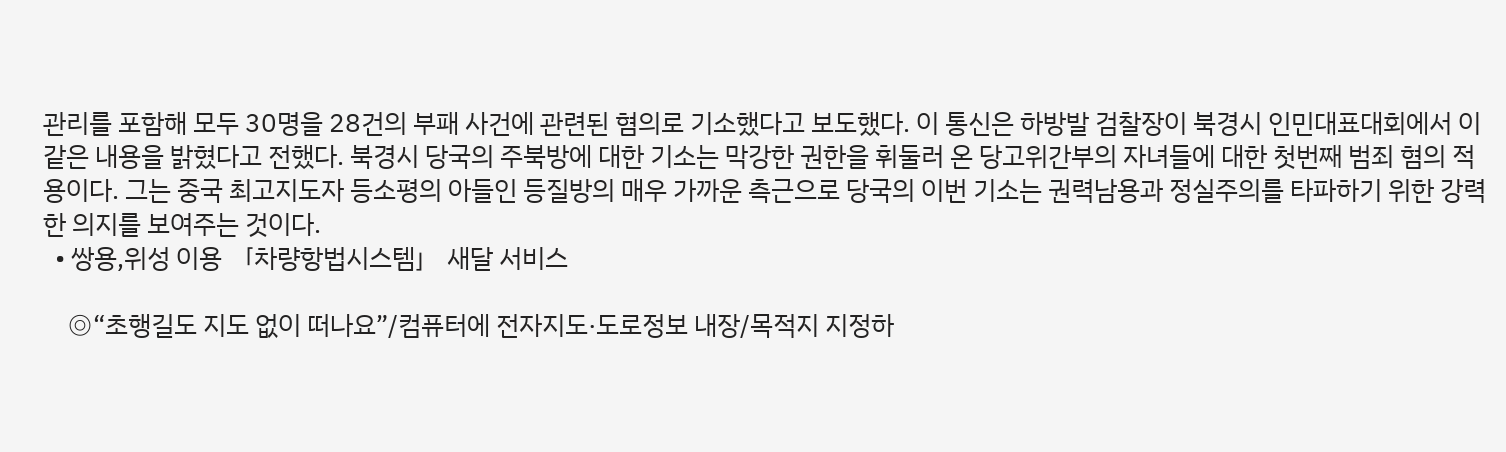관리를 포함해 모두 30명을 28건의 부패 사건에 관련된 혐의로 기소했다고 보도했다. 이 통신은 하방발 검찰장이 북경시 인민대표대회에서 이같은 내용을 밝혔다고 전했다. 북경시 당국의 주북방에 대한 기소는 막강한 권한을 휘둘러 온 당고위간부의 자녀들에 대한 첫번째 범죄 혐의 적용이다. 그는 중국 최고지도자 등소평의 아들인 등질방의 매우 가까운 측근으로 당국의 이번 기소는 권력남용과 정실주의를 타파하기 위한 강력한 의지를 보여주는 것이다.
  • 쌍용,위성 이용 「차량항법시스템」 새달 서비스

    ◎“초행길도 지도 없이 떠나요”/컴퓨터에 전자지도·도로정보 내장/목적지 지정하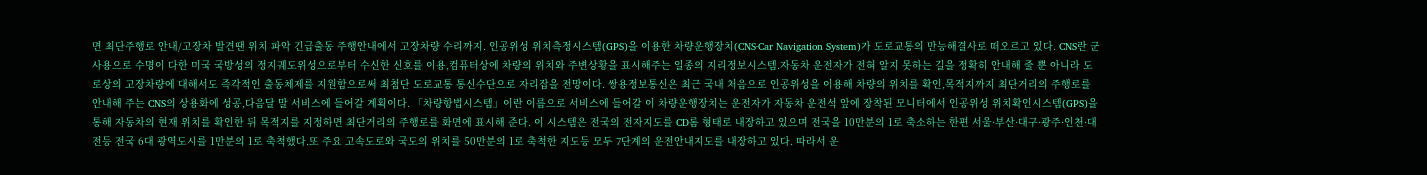면 최단주행로 안내/고장차 발견땐 위치 파악 긴급출동 주행안내에서 고장차량 수리까지. 인공위성 위치측정시스템(GPS)을 이용한 차량운행장치(CNS·Car Navigation System)가 도로교통의 만능해결사로 떠오르고 있다. CNS란 군사용으로 수명이 다한 미국 국방성의 정지궤도위성으로부터 수신한 신호를 이용,컴퓨터상에 차량의 위치와 주변상황을 표시해주는 일종의 지리정보시스템.자동차 운전자가 전혀 알지 못하는 길을 정확히 안내해 줄 뿐 아니라 도로상의 고장차량에 대해서도 즉각적인 출동체제를 지원함으로써 최첨단 도로교통 통신수단으로 자리잡을 전망이다. 쌍용정보통신은 최근 국내 처음으로 인공위성을 이용해 차량의 위치를 확인,목적지까지 최단거리의 주행로를 안내해 주는 CNS의 상용화에 성공,다음달 말 서비스에 들어갈 계획이다. 「차량항법시스템」이란 이름으로 서비스에 들어갈 이 차량운행장치는 운전자가 자동차 운전석 앞에 장착된 모니터에서 인공위성 위치확인시스템(GPS)을 통해 자동차의 현재 위치를 확인한 뒤 목적지를 지정하면 최단거리의 주행로를 화면에 표시해 준다. 이 시스템은 전국의 전자지도를 CD롬 형태로 내장하고 있으며 전국을 10만분의 1로 축소하는 한편 서울·부산·대구·광주·인천·대전등 전국 6대 광역도시를 1만분의 1로 축척했다.또 주요 고속도로와 국도의 위치를 50만분의 1로 축척한 지도등 모두 7단계의 운전안내지도를 내장하고 있다. 따라서 운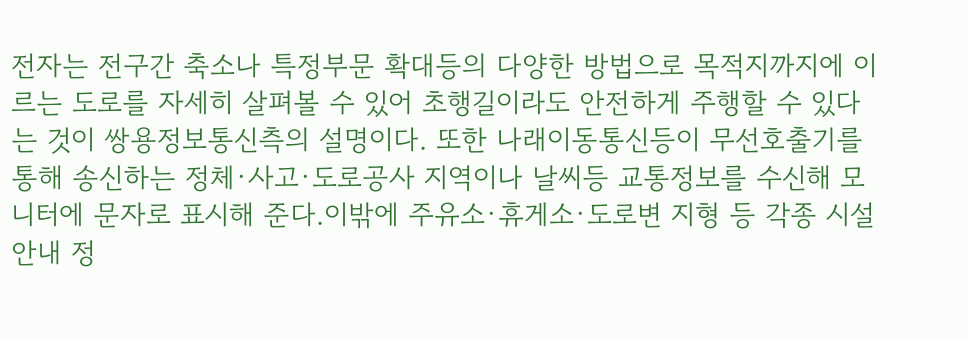전자는 전구간 축소나 특정부문 확대등의 다양한 방법으로 목적지까지에 이르는 도로를 자세히 살펴볼 수 있어 초행길이라도 안전하게 주행할 수 있다는 것이 쌍용정보통신측의 설명이다. 또한 나래이동통신등이 무선호출기를 통해 송신하는 정체·사고·도로공사 지역이나 날씨등 교통정보를 수신해 모니터에 문자로 표시해 준다.이밖에 주유소·휴게소·도로변 지형 등 각종 시설안내 정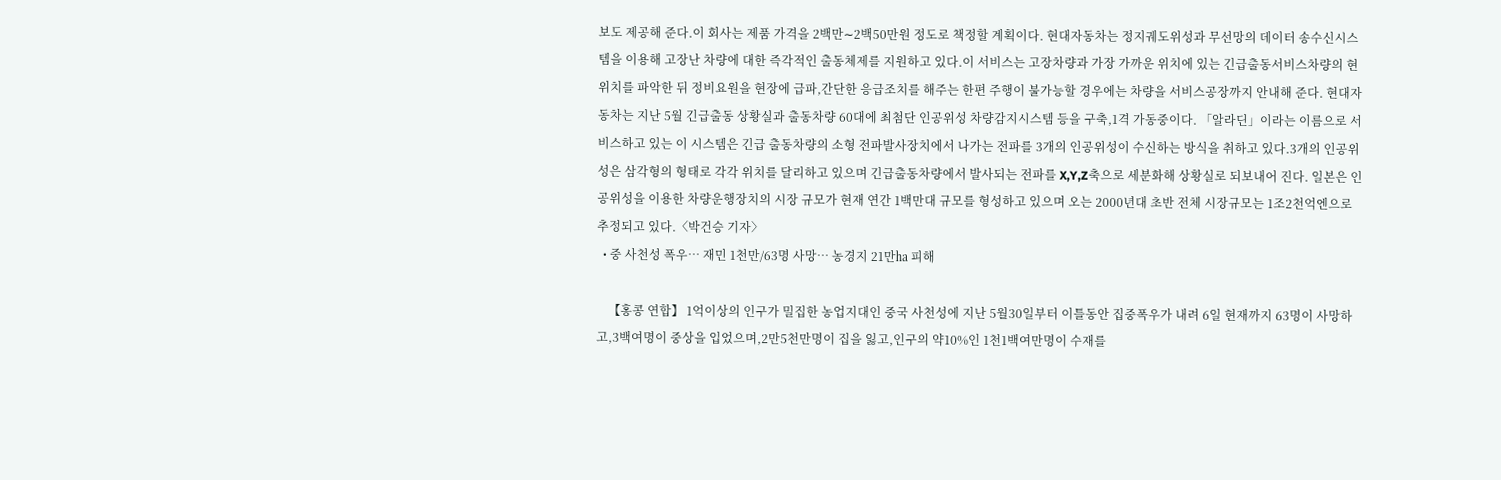보도 제공해 준다.이 회사는 제품 가격을 2백만∼2백50만원 정도로 책정할 계획이다. 현대자동차는 정지궤도위성과 무선망의 데이터 송수신시스템을 이용해 고장난 차량에 대한 즉각적인 출동체제를 지원하고 있다.이 서비스는 고장차량과 가장 가까운 위치에 있는 긴급출동서비스차량의 현위치를 파악한 뒤 정비요원을 현장에 급파,간단한 응급조치를 해주는 한편 주행이 불가능할 경우에는 차량을 서비스공장까지 안내해 준다. 현대자동차는 지난 5월 긴급출동 상황실과 출동차량 60대에 최첨단 인공위성 차량감지시스템 등을 구축,1격 가동중이다. 「알라딘」이라는 이름으로 서비스하고 있는 이 시스템은 긴급 출동차량의 소형 전파발사장치에서 나가는 전파를 3개의 인공위성이 수신하는 방식을 취하고 있다.3개의 인공위성은 삼각형의 형태로 각각 위치를 달리하고 있으며 긴급출동차량에서 발사되는 전파를 X,Y,Z축으로 세분화해 상황실로 되보내어 진다. 일본은 인공위성을 이용한 차량운행장치의 시장 규모가 현재 연간 1백만대 규모를 형성하고 있으며 오는 2000년대 초반 전체 시장규모는 1조2천억엔으로 추정되고 있다.〈박건승 기자〉
  • 중 사천성 폭우… 재민 1천만/63명 사망… 농경지 21만㏊ 피해

    【홍콩 연합】 1억이상의 인구가 밀집한 농업지대인 중국 사천성에 지난 5월30일부터 이틀동안 집중폭우가 내려 6일 현재까지 63명이 사망하고,3백여명이 중상을 입었으며,2만5천만명이 집을 잃고,인구의 약10%인 1천1백여만명이 수재를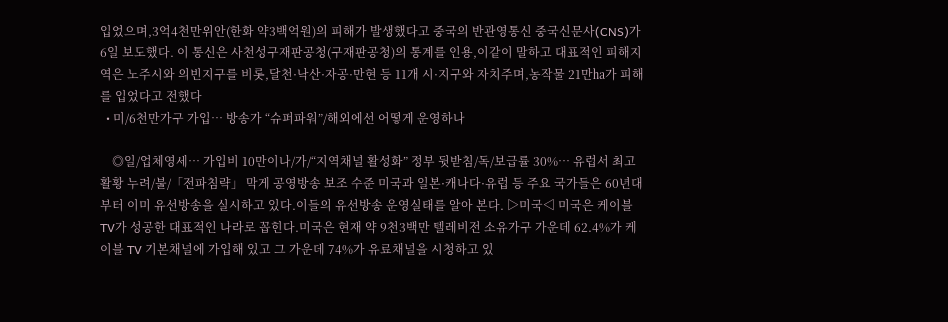입었으며,3억4천만위안(한화 약3백억원)의 피해가 발생했다고 중국의 반관영통신 중국신문사(CNS)가 6일 보도했다. 이 통신은 사천성구재판공청(구재판공청)의 통계를 인용,이같이 말하고 대표적인 피해지역은 노주시와 의빈지구를 비롯,달천·낙산·자공·만현 등 11개 시·지구와 자치주며,농작물 21만㏊가 피해를 입었다고 전했다
  • 미/6천만가구 가입… 방송가 “슈퍼파워”/해외에선 어떻게 운영하나

    ◎일/업체영세… 가입비 10만이나/가/“지역채널 활성화” 정부 뒷받침/독/보급률 30%… 유럽서 최고 활황 누려/불/「전파침략」 막게 공영방송 보조 수준 미국과 일본·캐나다·유럽 등 주요 국가들은 60년대부터 이미 유선방송을 실시하고 있다.이들의 유선방송 운영실태를 알아 본다. ▷미국◁ 미국은 케이블 TV가 성공한 대표적인 나라로 꼽힌다.미국은 현재 약 9천3백만 텔레비전 소유가구 가운데 62.4%가 케이블 TV 기본채널에 가입해 있고 그 가운데 74%가 유료채널을 시청하고 있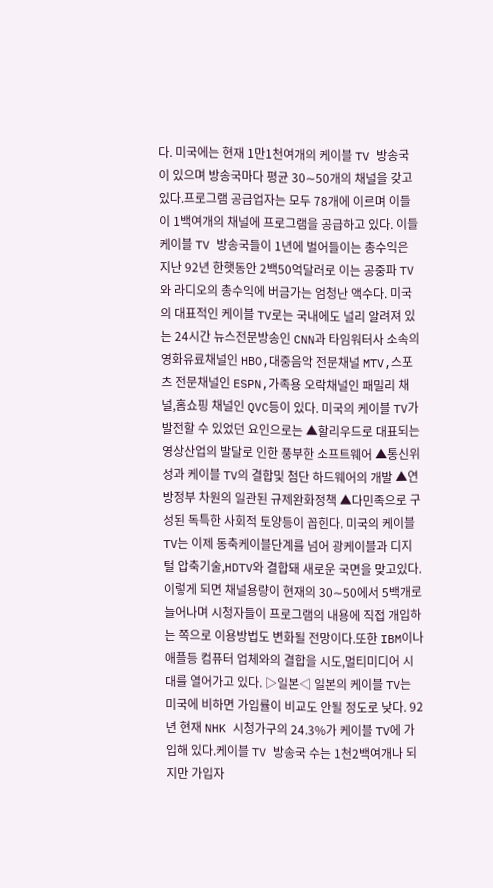다. 미국에는 현재 1만1천여개의 케이블 TV 방송국이 있으며 방송국마다 평균 30∼50개의 채널을 갖고 있다.프로그램 공급업자는 모두 78개에 이르며 이들이 1백여개의 채널에 프로그램을 공급하고 있다. 이들 케이블 TV 방송국들이 1년에 벌어들이는 총수익은 지난 92년 한햇동안 2백50억달러로 이는 공중파 TV와 라디오의 총수익에 버금가는 엄청난 액수다. 미국의 대표적인 케이블 TV로는 국내에도 널리 알려져 있는 24시간 뉴스전문방송인 CNN과 타임워터사 소속의 영화유료채널인 HBO,대중음악 전문채널 MTV,스포츠 전문채널인 ESPN,가족용 오락채널인 패밀리 채널,홈쇼핑 채널인 QVC등이 있다. 미국의 케이블 TV가 발전할 수 있었던 요인으로는 ▲할리우드로 대표되는 영상산업의 발달로 인한 풍부한 소프트웨어 ▲통신위성과 케이블 TV의 결합및 첨단 하드웨어의 개발 ▲연방정부 차원의 일관된 규제완화정책 ▲다민족으로 구성된 독특한 사회적 토양등이 꼽힌다. 미국의 케이블 TV는 이제 동축케이블단계를 넘어 광케이블과 디지털 압축기술,HDTV와 결합돼 새로운 국면을 맞고있다. 이렇게 되면 채널용량이 현재의 30∼50에서 5백개로 늘어나며 시청자들이 프로그램의 내용에 직접 개입하는 쪽으로 이용방법도 변화될 전망이다.또한 IBM이나 애플등 컴퓨터 업체와의 결합을 시도,멀티미디어 시대를 열어가고 있다. ▷일본◁ 일본의 케이블 TV는 미국에 비하면 가입률이 비교도 안될 정도로 낮다. 92년 현재 NHK 시청가구의 24.3%가 케이블 TV에 가입해 있다.케이블 TV 방송국 수는 1천2백여개나 되지만 가입자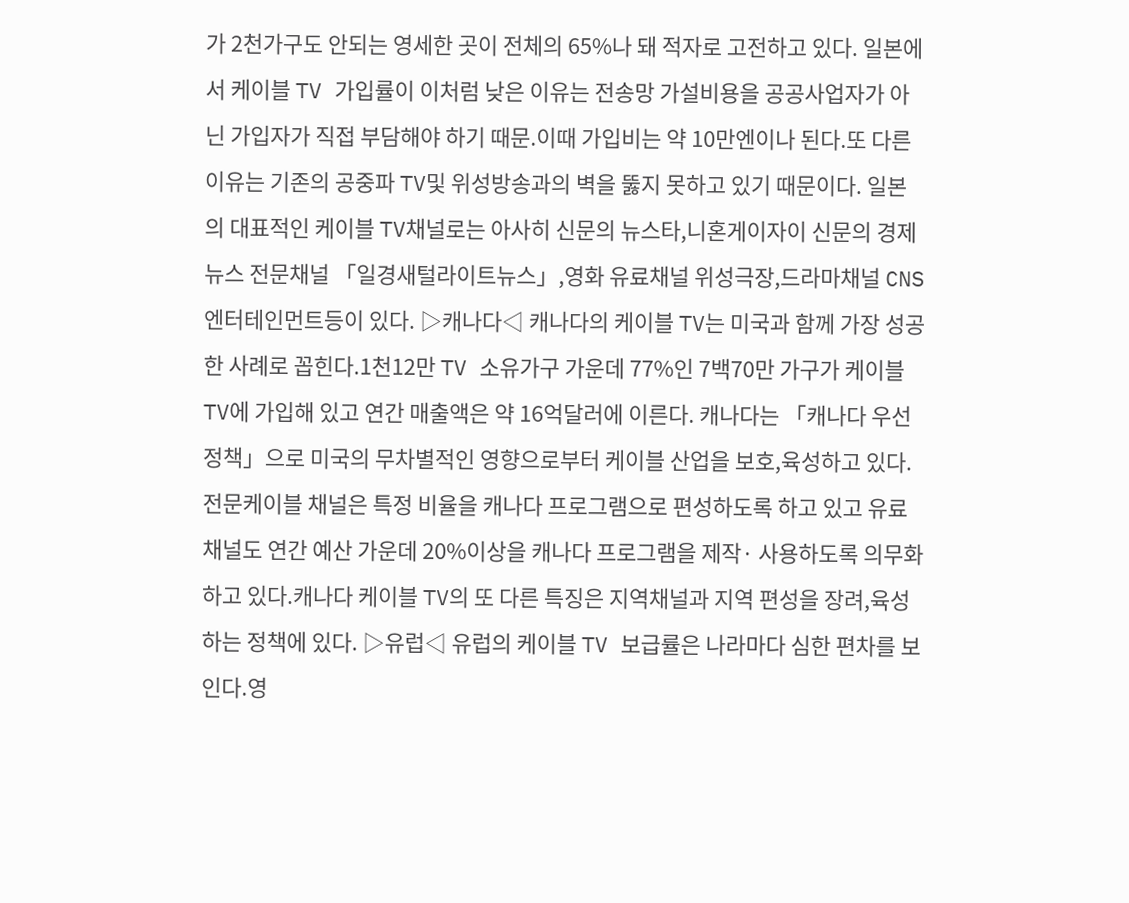가 2천가구도 안되는 영세한 곳이 전체의 65%나 돼 적자로 고전하고 있다. 일본에서 케이블 TV 가입률이 이처럼 낮은 이유는 전송망 가설비용을 공공사업자가 아닌 가입자가 직접 부담해야 하기 때문.이때 가입비는 약 10만엔이나 된다.또 다른 이유는 기존의 공중파 TV및 위성방송과의 벽을 뚫지 못하고 있기 때문이다. 일본의 대표적인 케이블 TV채널로는 아사히 신문의 뉴스타,니혼게이자이 신문의 경제뉴스 전문채널 「일경새털라이트뉴스」,영화 유료채널 위성극장,드라마채널 CNS엔터테인먼트등이 있다. ▷캐나다◁ 캐나다의 케이블 TV는 미국과 함께 가장 성공한 사례로 꼽힌다.1천12만 TV 소유가구 가운데 77%인 7백70만 가구가 케이블 TV에 가입해 있고 연간 매출액은 약 16억달러에 이른다. 캐나다는 「캐나다 우선정책」으로 미국의 무차별적인 영향으로부터 케이블 산업을 보호,육성하고 있다.전문케이블 채널은 특정 비율을 캐나다 프로그램으로 편성하도록 하고 있고 유료채널도 연간 예산 가운데 20%이상을 캐나다 프로그램을 제작· 사용하도록 의무화하고 있다.캐나다 케이블 TV의 또 다른 특징은 지역채널과 지역 편성을 장려,육성하는 정책에 있다. ▷유럽◁ 유럽의 케이블 TV 보급률은 나라마다 심한 편차를 보인다.영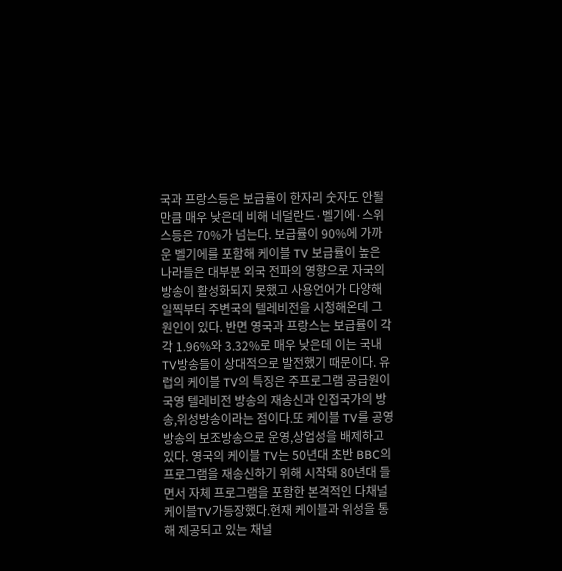국과 프랑스등은 보급률이 한자리 숫자도 안될 만큼 매우 낮은데 비해 네덜란드·벨기에·스위스등은 70%가 넘는다. 보급률이 90%에 가까운 벨기에를 포함해 케이블 TV 보급률이 높은 나라들은 대부분 외국 전파의 영향으로 자국의 방송이 활성화되지 못했고 사용언어가 다양해 일찍부터 주변국의 텔레비전을 시청해온데 그 원인이 있다. 반면 영국과 프랑스는 보급률이 각각 1.96%와 3.32%로 매우 낮은데 이는 국내 TV방송들이 상대적으로 발전했기 때문이다. 유럽의 케이블 TV의 특징은 주프로그램 공급원이 국영 텔레비전 방송의 재송신과 인접국가의 방송,위성방송이라는 점이다.또 케이블 TV를 공영방송의 보조방송으로 운영,상업성을 배제하고 있다. 영국의 케이블 TV는 50년대 초반 BBC의 프로그램을 재송신하기 위해 시작돼 80년대 들면서 자체 프로그램을 포함한 본격적인 다채널 케이블TV가등장했다.현재 케이블과 위성을 통해 제공되고 있는 채널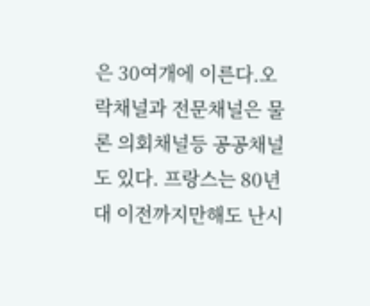은 30여개에 이른다.오락채널과 전문채널은 물론 의회채널등 공공채널도 있다. 프랑스는 80년대 이전까지만해도 난시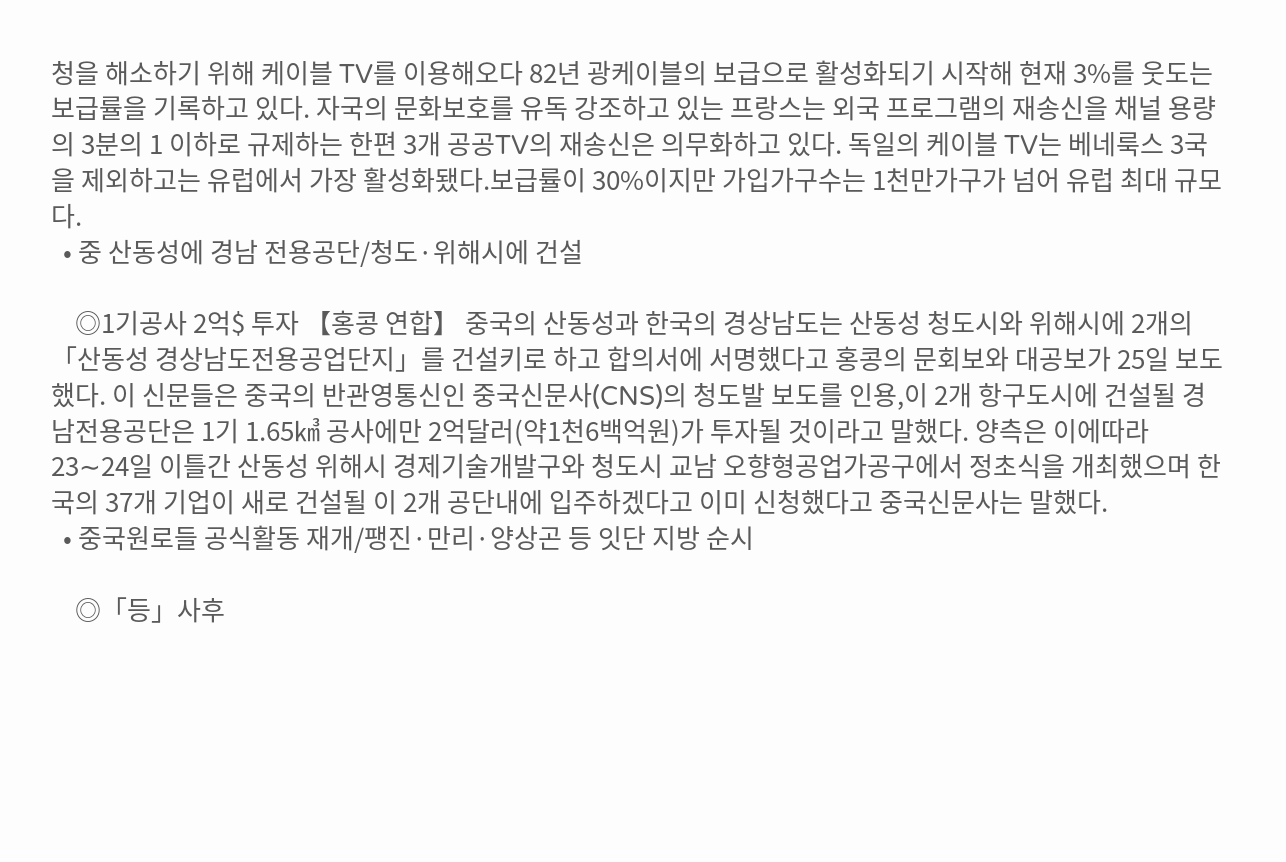청을 해소하기 위해 케이블 TV를 이용해오다 82년 광케이블의 보급으로 활성화되기 시작해 현재 3%를 웃도는 보급률을 기록하고 있다. 자국의 문화보호를 유독 강조하고 있는 프랑스는 외국 프로그램의 재송신을 채널 용량의 3분의 1 이하로 규제하는 한편 3개 공공TV의 재송신은 의무화하고 있다. 독일의 케이블 TV는 베네룩스 3국을 제외하고는 유럽에서 가장 활성화됐다.보급률이 30%이지만 가입가구수는 1천만가구가 넘어 유럽 최대 규모다.
  • 중 산동성에 경남 전용공단/청도·위해시에 건설

    ◎1기공사 2억$ 투자 【홍콩 연합】 중국의 산동성과 한국의 경상남도는 산동성 청도시와 위해시에 2개의 「산동성 경상남도전용공업단지」를 건설키로 하고 합의서에 서명했다고 홍콩의 문회보와 대공보가 25일 보도했다. 이 신문들은 중국의 반관영통신인 중국신문사(CNS)의 청도발 보도를 인용,이 2개 항구도시에 건설될 경남전용공단은 1기 1.65㎦ 공사에만 2억달러(약1천6백억원)가 투자될 것이라고 말했다. 양측은 이에따라 23∼24일 이틀간 산동성 위해시 경제기술개발구와 청도시 교남 오향형공업가공구에서 정초식을 개최했으며 한국의 37개 기업이 새로 건설될 이 2개 공단내에 입주하겠다고 이미 신청했다고 중국신문사는 말했다.
  • 중국원로들 공식활동 재개/팽진·만리·양상곤 등 잇단 지방 순시

    ◎「등」사후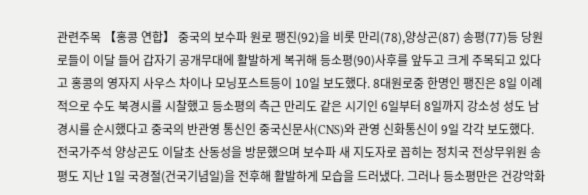관련주목 【홍콩 연합】 중국의 보수파 원로 팽진(92)을 비롯 만리(78),양상곤(87) 송평(77)등 당원로들이 이달 들어 갑자기 공개무대에 활발하게 복귀해 등소평(90)사후를 앞두고 크게 주목되고 있다고 홍콩의 영자지 사우스 차이나 모닝포스트등이 10일 보도했다. 8대원로중 한명인 팽진은 8일 이례적으로 수도 북경시를 시찰했고 등소평의 측근 만리도 같은 시기인 6일부터 8일까지 강소성 성도 남경시를 순시했다고 중국의 반관영 통신인 중국신문사(CNS)와 관영 신화통신이 9일 각각 보도했다. 전국가주석 양상곤도 이달초 산동성을 방문했으며 보수파 새 지도자로 꼽히는 정치국 전상무위원 송평도 지난 1일 국경절(건국기념일)을 전후해 활발하게 모습을 드러냈다. 그러나 등소평만은 건강악화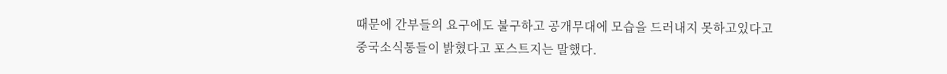때문에 간부들의 요구에도 불구하고 공개무대에 모습을 드러내지 못하고있다고 중국소식통들이 밝혔다고 포스트지는 말했다.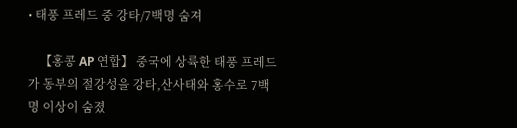• 태풍 프레드 중 강타/7백명 숨져

    【홍콩 AP 연합】 중국에 상륙한 태풍 프레드가 동부의 절강성을 강타,산사태와 홍수로 7백명 이상이 숨졌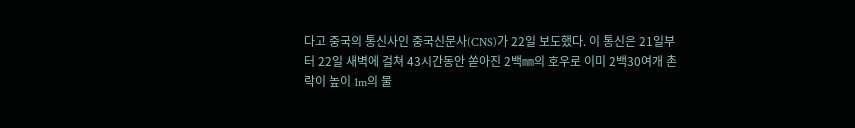다고 중국의 통신사인 중국신문사(CNS)가 22일 보도했다. 이 통신은 21일부터 22일 새벽에 걸쳐 43시간동안 쏟아진 2백㎜의 호우로 이미 2백30여개 촌락이 높이 1m의 물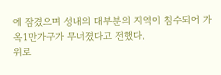에 잠겼으며 성내의 대부분의 지역이 침수되어 가옥1만가구가 무너졌다고 전했다.
위로